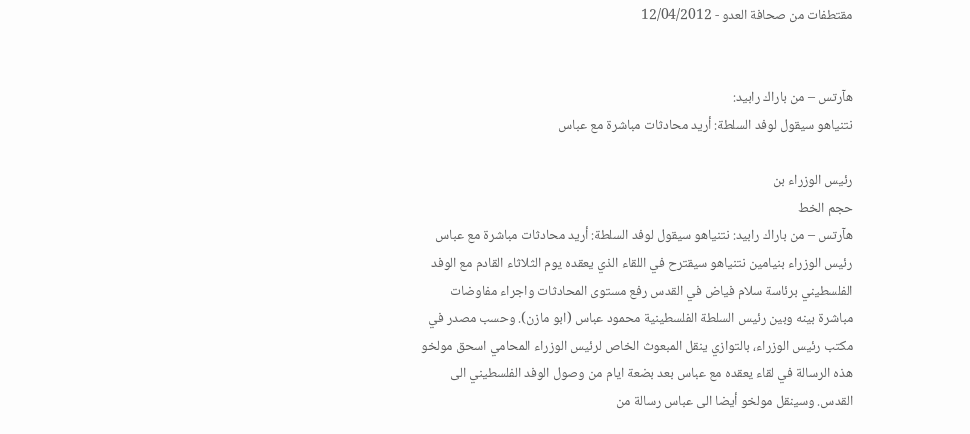مقتطفات من صحافة العدو - 12/04/2012


هآرتس – من باراك رابيد:
نتنياهو سيقول لوفد السلطة: أريد محادثات مباشرة مع عباس

رئيس الوزراء بن
حجم الخط
هآرتس – من باراك رابيد: نتنياهو سيقول لوفد السلطة: أريد محادثات مباشرة مع عباس رئيس الوزراء بنيامين نتنياهو سيقترح في اللقاء الذي يعقده يوم الثلاثاء القادم مع الوفد الفلسطيني برئاسة سلام فياض في القدس رفع مستوى المحادثات واجراء مفاوضات مباشرة بينه وبين رئيس السلطة الفلسطينية محمود عباس (ابو مازن). وحسب مصدر في مكتب رئيس الوزراء، بالتوازي ينقل المبعوث الخاص لرئيس الوزراء المحامي اسحق مولخو هذه الرسالة في لقاء يعقده مع عباس بعد بضعة ايام من وصول الوفد الفلسطيني الى القدس. وسينقل مولخو أيضا الى عباس رسالة من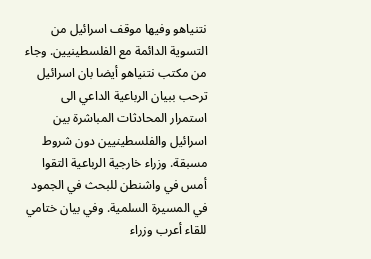نتنياهو وفيها موقف اسرائيل من التسوية الدائمة مع الفلسطينيين. وجاء من مكتب نتنياهو أيضا بان اسرائيل ترحب ببيان الرباعية الداعي الى استمرار المحادثات المباشرة بين اسرائيل والفلسطينيين دون شروط مسبقة. وزراء خارجية الرباعية التقوا أمس في واشنطن للبحث في الجمود في المسيرة السلمية. وفي بيان ختامي للقاء أعرب وزراء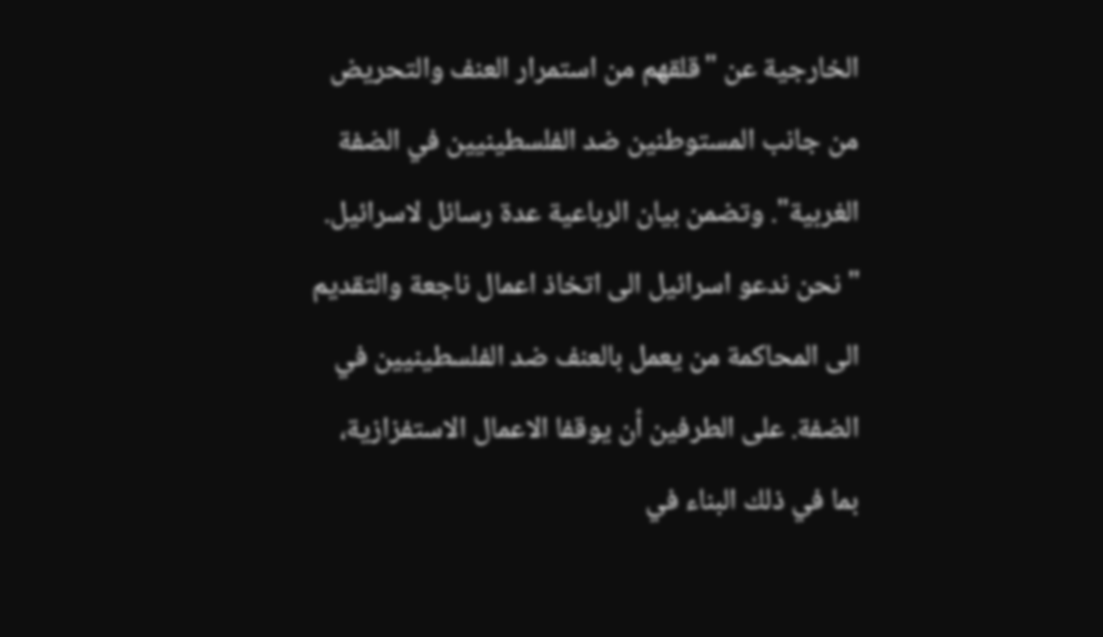الخارجية عن "قلقهم من استمرار العنف والتحريض من جانب المستوطنين ضد الفلسطينيين في الضفة الغربية". وتضمن بيان الرباعية عدة رسائل لاسرائيل. "نحن ندعو اسرائيل الى اتخاذ اعمال ناجعة والتقديم الى المحاكمة من يعمل بالعنف ضد الفلسطينيين في الضفة. على الطرفين أن يوقفا الاعمال الاستفزازية، بما في ذلك البناء في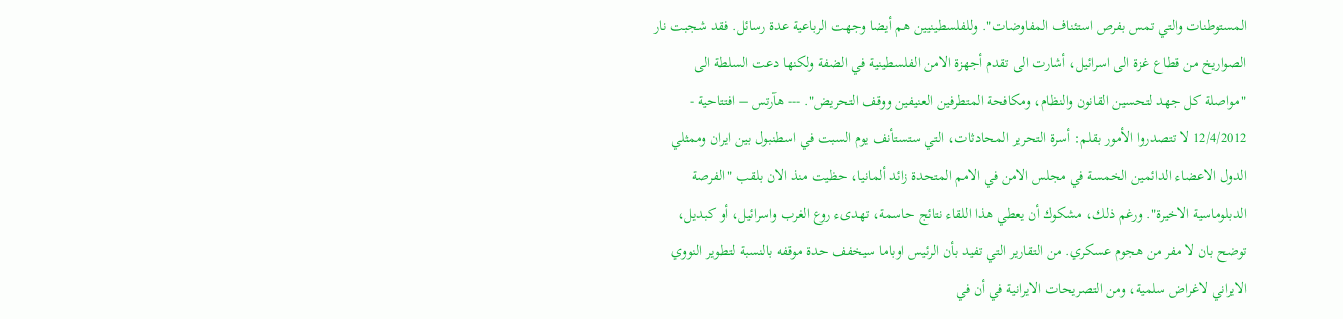المستوطنات والتي تمس بفرص استئناف المفاوضات". وللفلسطينيين هم أيضا وجهت الرباعية عدة رسائل. فقد شجبت نار الصواريخ من قطاع غزة الى اسرائيل، أشارت الى تقدم أجهزة الامن الفلسطينية في الضفة ولكنها دعت السلطة الى "مواصلة كل جهد لتحسين القانون والنظام، ومكافحة المتطرفين العنيفين ووقف التحريض". --- هآرتس – افتتاحية - 12/4/2012 لا تتصدروا الأمور بقلم: أسرة التحرير المحادثات، التي ستستأنف يوم السبت في اسطنبول بين ايران وممثلي الدول الاعضاء الدائمين الخمسة في مجلس الامن في الامم المتحدة زائد ألمانيا، حظيت منذ الان بلقب "الفرصة الدبلوماسية الاخيرة". ورغم ذلك، مشكوك أن يعطي هذا اللقاء نتائج حاسمة، تهدىء روع الغرب واسرائيل، أو كبديل، توضح بان لا مفر من هجوم عسكري. من التقارير التي تفيد بأن الرئيس اوباما سيخفف حدة موقفه بالنسبة لتطوير النووي الايراني لاغراض سلمية، ومن التصريحات الايرانية في أن في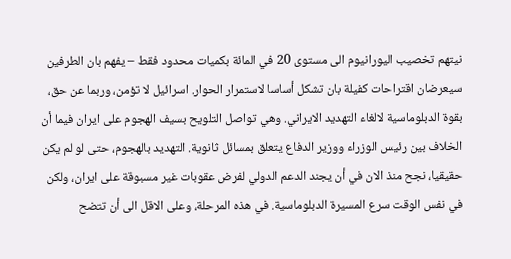نيتهم تخصيب اليورانيوم الى مستوى 20 في المائة بكميات محدود فقط – يفهم بان الطرفين سيعرضان اقتراحات كفيلة بان تشكل أساسا لاستمرار الحوار. اسرائيل لا تؤمن، وربما عن حق، بقوة الدبلوماسية لالغاء التهديد الايراني. وهي تواصل التلويح بسيف الهجوم على ايران فيما أن الخلاف بين رئيس الوزراء ووزير الدفاع يتعلق بمسائل ثانوية. التهديد بالهجوم، حتى لو لم يكن حقيقيا، نجح منذ الان في أن يجند الدعم الدولي لفرض عقوبات غير مسبوقة على ايران، ولكن في نفس الوقت سرع المسيرة الدبلوماسية. في هذه المرحلة، وعلى الاقل الى أن تتضح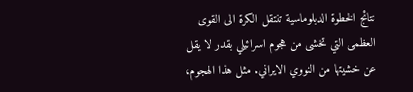نتائج الخطوة الدبلوماسية تنتقل الكرة الى القوى العظمى التي تخشى من هجوم اسرائيلي بقدر لا يقل عن خشيتها من النووي الايراني. مثل هذا الهجوم،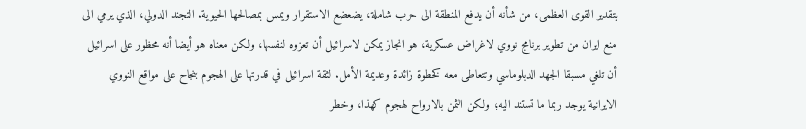بتقدير القوى العظمى، من شأنه أن يدفع المنطقة الى حرب شاملة، يضعضع الاستقرار ويمس بمصالحها الحيوية. التجند الدولي، الذي يرمي الى منع ايران من تطوير برنامج نووي لاغراض عسكرية، هو انجاز يمكن لاسرائيل أن تعزوه لنفسها، ولكن معناه هو أيضا أنه محظور على اسرائيل أن تلغي مسبقا الجهد الدبلوماسي وتتعاطى معه كخطوة زائدة وعديمة الأمل. لثقة اسرائيل في قدرتها على الهجوم بنجاح على مواقع النووي الايرانية يوجد ربما ما تستند اليه؛ ولكن الثمن بالارواح لهجوم كهذا، وخطر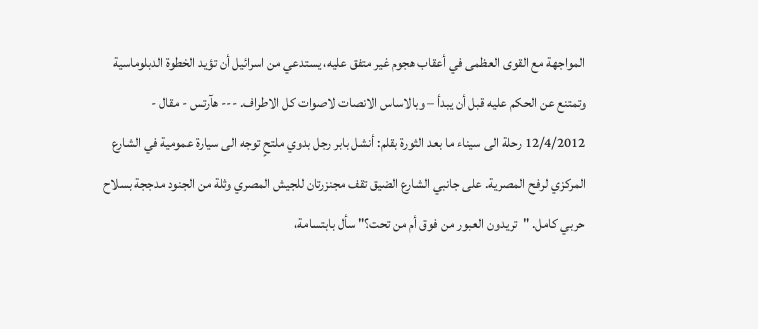المواجهة مع القوى العظمى في أعقاب هجوم غير متفق عليه، يستدعي من اسرائيل أن تؤيد الخطوة الدبلوماسية وتمتنع عن الحكم عليه قبل أن يبدأ – وبالاساس الانصات لاصوات كل الاطراف. --- هآرتس - مقال - 12/4/2012 رحلة الى سيناء ما بعد الثورة بقلم: أنشل بابر رجل بدوي ملتحٍ توجه الى سيارة عمومية في الشارع المركزي لرفح المصرية. على جانبي الشارع الضيق تقف مجنزرتان للجيش المصري وثلة من الجنود مدججة بسلاح حربي كامل. "تريدون العبور من فوق أم من تحت؟" سأل بابتسامة،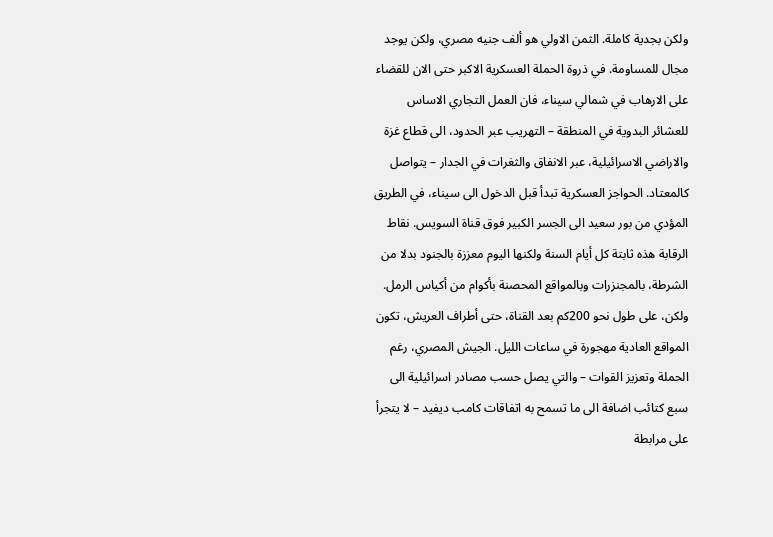ولكن بجدية كاملة. الثمن الاولي هو ألف جنيه مصري، ولكن يوجد مجال للمساومة. في ذروة الحملة العسكرية الاكبر حتى الان للقضاء على الارهاب في شمالي سيناء، فان العمل التجاري الاساس للعشائر البدوية في المنطقة – التهريب عبر الحدود، الى قطاع غزة والاراضي الاسرائيلية، عبر الانفاق والثغرات في الجدار – يتواصل كالمعتاد. الحواجز العسكرية تبدأ قبل الدخول الى سيناء، في الطريق المؤدي من بور سعيد الى الجسر الكبير فوق قناة السويس. نقاط الرقابة هذه ثابتة كل أيام السنة ولكنها اليوم معززة بالجنود بدلا من الشرطة، بالمجنزرات وبالمواقع المحصنة بأكوام من أكياس الرمل. ولكن، على طول نحو 200كم بعد القناة، حتى أطراف العريش، تكون المواقع العادية مهجورة في ساعات الليل. الجيش المصري، رغم الحملة وتعزيز القوات – والتي يصل حسب مصادر اسرائيلية الى سبع كتائب اضافة الى ما تسمح به اتفاقات كامب ديفيد – لا يتجرأ على مرابطة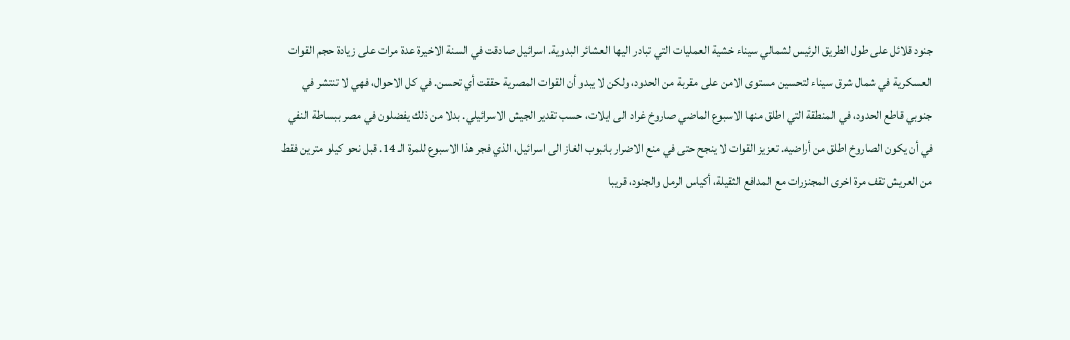جنود قلائل على طول الطريق الرئيس لشمالي سيناء خشية العمليات التي تبادر اليها العشائر البدوية. اسرائيل صادقت في السنة الاخيرة عدة مرات على زيادة حجم القوات العسكرية في شمال شرق سيناء لتحسين مستوى الامن على مقربة من الحدود، ولكن لا يبدو أن القوات المصرية حققت أي تحسن. في كل الاحوال، فهي لا تنتشر في جنوبي قاطع الحدود، في المنطقة التي اطلق منها الاسبوع الماضي صاروخ غراد الى ايلات، حسب تقدير الجيش الاسرائيلي. بدلا من ذلك يفضلون في مصر ببساطة النفي في أن يكون الصاروخ اطلق من أراضيه. تعزيز القوات لا ينجح حتى في منع الاضرار بانبوب الغاز الى اسرائيل، الذي فجر هذا الاسبوع للمرة الـ 14. قبل نحو كيلو مترين فقط من العريش تقف مرة اخرى المجنزرات مع المدافع الثقيلة، أكياس الرمل والجنود، قريبا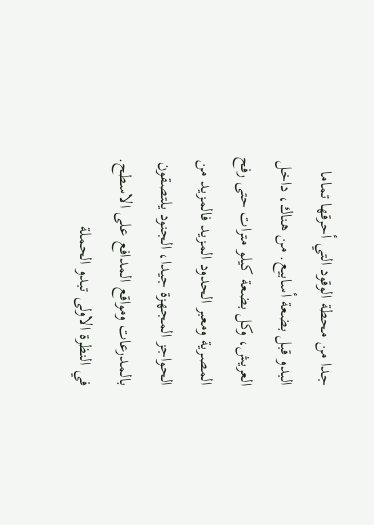جدا من محطة الوقود التي أحرقها تماما البدو قبل بضعة أسابيع. من هناك، داخل العريش، وكل بضعة كيلو مترات حتى رفح المصرية ومعبر الحدود المزيد فالمزيد من الحواجز المجهزة جيدا، الجنود يلتصقون بالمدرعات ومواقع المدافع على الاسطح. في النظرة الاولى تبدو الحملة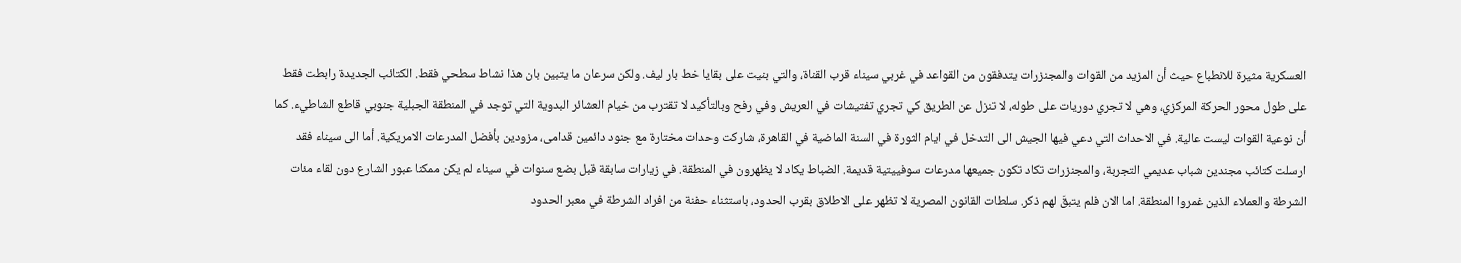العسكرية مثيرة للانطباع حيث أن المزيد من القوات والمجنزرات يتدفقون من القواعد في غربي سيناء قرب القناة، والتي بنيت على بقايا خط بار ليف. ولكن سرعان ما يتبين بان هذا نشاط سطحي فقط. الكتائب الجديدة رابطت فقط على طول محور الحركة المركزي، وهي لا تجري دوريات على طوله، لا تنزل عن الطريق كي تجري تفتيشات في العريش وفي رفح وبالتأكيد لا تقترب من خيام العشائر البدوية التي توجد في المنطقة الجبلية جنوبي قاطع الشاطيء. كما أن نوعية القوات ليست عالية. في الاحداث التي دعي فيها الجيش الى التدخل في ايام الثورة في السنة الماضية في القاهرة، شاركت وحدات مختارة مع جنود دائمين قدامى، مزودين بأفضل المدرعات الامريكية. أما الى سيناء فقد ارسلت كتائب مجندين شباب عديمي التجربة، والمجنزرات تكاد تكون جميعها مدرعات سوفييتية قديمة. الضباط يكاد لا يظهرون في المنطقة. في زيارات سابقة قبل بضع سنوات في سيناء لم يكن ممكنا عبور الشارع دون لقاء مئات الشرطة والعملاء الذين غمروا المنطقة. اما الان فلم يتبقَ لهم ذكر. سلطات القانون المصرية لا تظهر على الاطلاق بقرب الحدود، باستثناء حفنة من افراد الشرطة في معبر الحدود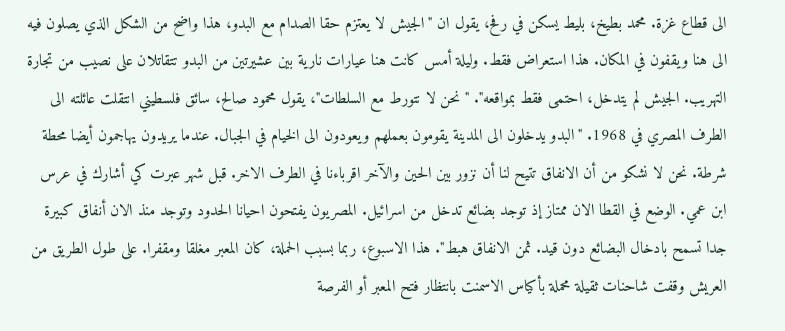الى قطاع غزة. محمد بطيخ، بليط يسكن في رفح، يقول ان "الجيش لا يعتزم حقا الصدام مع البدو، هذا واضح من الشكل الذي يصلون فيه الى هنا ويقفون في المكان. هذا استعراض فقط. وليلة أمس كانت هنا عيارات نارية بين عشيرتين من البدو تتقاتلان على نصيب من تجارة التهريب. الجيش لم يتدخل، احتمى فقط بمواقعه". "نحن لا نتورط مع السلطات"، يقول محمود صالح، سائق فلسطيني انتقلت عائلته الى الطرف المصري في 1968. "البدو يدخلون الى المدينة يقومون بعملهم ويعودون الى الخيام في الجبال. عندما يريدون يهاجمون أيضا محطة شرطة. نحن لا نشكو من أن الانفاق تتيح لنا أن نزور بين الحين والآخر اقرباءنا في الطرف الاخر. قبل شهر عبرت كي أشارك في عرس ابن عمي. الوضع في القطا الان ممتاز إذ توجد بضائع تدخل من اسرائيل. المصريون يفتحون احيانا الحدود وتوجد منذ الان أنفاق كبيرة جدا تسمح بادخال البضائع دون قيد. ثمن الانفاق هبط". هذا الاسبوع، ربما بسبب الحملة، كان المعبر مغلقا ومقفرا. على طول الطريق من العريش وقفت شاحنات ثقيلة محملة بأكياس الاسمنت بانتظار فتح المعبر أو الفرصة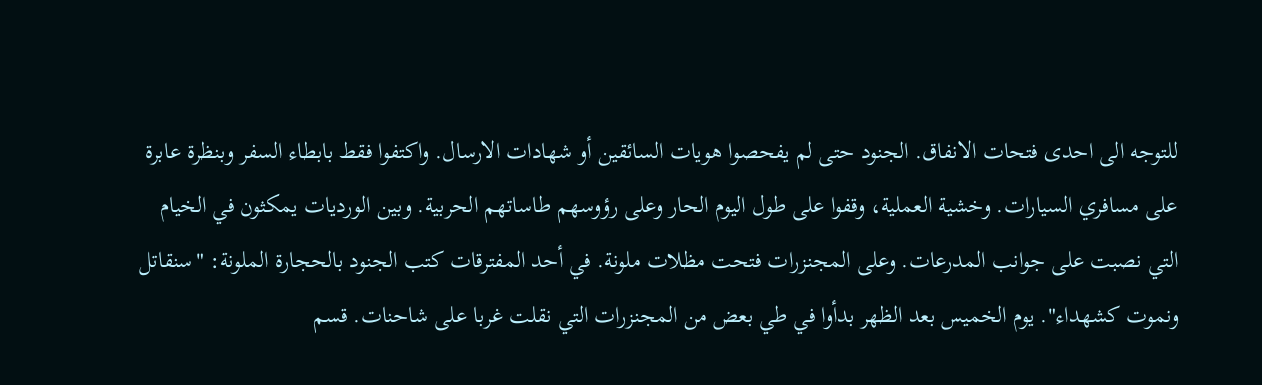للتوجه الى احدى فتحات الانفاق. الجنود حتى لم يفحصوا هويات السائقين أو شهادات الارسال. واكتفوا فقط بابطاء السفر وبنظرة عابرة على مسافري السيارات. وخشية العملية، وقفوا على طول اليوم الحار وعلى رؤوسهم طاساتهم الحربية. وبين الورديات يمكثون في الخيام التي نصبت على جوانب المدرعات. وعلى المجنزرات فتحت مظلات ملونة. في أحد المفترقات كتب الجنود بالحجارة الملونة: "سنقاتل ونموت كشهداء". يوم الخميس بعد الظهر بدأوا في طي بعض من المجنزرات التي نقلت غربا على شاحنات. قسم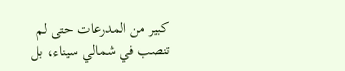كبير من المدرعات حتى لم تنصب في شمالي سيناء، بل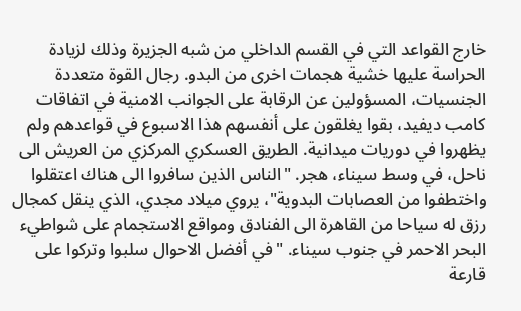خارج القواعد التي في القسم الداخلي من شبه الجزيرة وذلك لزيادة الحراسة عليها خشية هجمات اخرى من البدو. رجال القوة متعددة الجنسيات، المسؤولين عن الرقابة على الجوانب الامنية في اتفاقات كامب ديفيد، بقوا يغلقون على أنفسهم هذا الاسبوع في قواعدهم ولم يظهروا في دوريات ميدانية. الطريق العسكري المركزي من العريش الى ناحل، في وسط سيناء، هجر. "الناس الذين سافروا الى هناك اعتقلوا واختطفوا من العصابات البدوية"، يروي ميلاد مجدي، الذي ينقل كمجال رزق له سياحا من القاهرة الى الفنادق ومواقع الاستجمام على شواطيء البحر الاحمر في جنوب سيناء. "في أفضل الاحوال سلبوا وتركوا على قارعة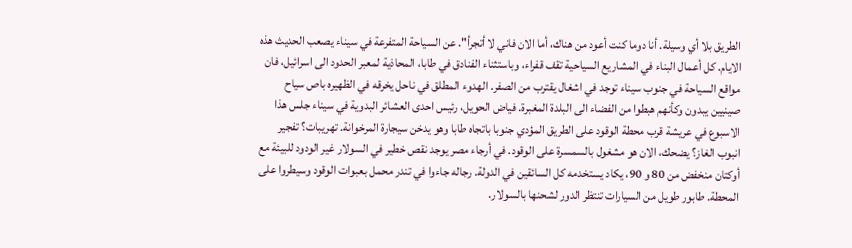الطريق بلا أي وسيلة. أنا دوما كنت أعود من هناك، أما الان فاني لا أتجرأ". عن السياحة المتفرعة في سيناء يصعب الحديث هذه الايام. كل أعمال البناء في المشاريع السياحية تقف قفراء، وباستثناء الفنادق في طابا، المحاذية لمعبر الحدود الى اسرائيل، فان مواقع السياحة في جنوب سيناء توجد في اشغال يقترب من الصفر. الهدوء المطلق في ناحل يخرقه في الظهيره باص سياح صينيين يبدون وكأنهم هبطوا من الفضاء الى البلدة المغبرة. فياض الحويل، رئيس احدى العشائر البدوية في سيناء جلس هذا الاسبوع في عريشة قرب محطة الوقود على الطريق المؤدي جنوبا باتجاه طابا وهو يدخن سيجارة المرخوانة. تهريبات؟ تفجير انبوب الغاز؟ يضحك، الان هو مشغول بالسمسرة على الوقود. في أرجاء مصر يوجد نقص خطير في السولار غير الودود للبيئة مع أوكتان منخفض من 80 و 90، يكاد يستخدمه كل السائقين في الدولة. رجاله جاءوا في تندر محمل بعبوات الوقود وسيطروا على المحطة. طابور طويل من السيارات تنتظر الدور لشحنها بالسولار.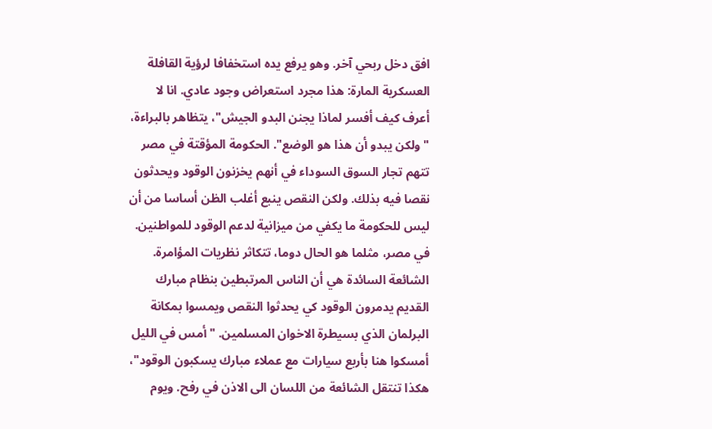افق دخل ربحي آخر. وهو يرفع يده استخفافا لرؤية القافلة العسكرية المارة: هذا مجرد استعراض وجود عادي. انا لا أعرف كيف أفسر لماذا يجنن البدو الجيش"، يتظاهر بالبراءة، "ولكن يبدو أن هذا هو الوضع". الحكومة المؤقتة في مصر تتهم تجار السوق السوداء في أنهم يخزنون الوقود ويحدثون نقصا فيه بذلك. ولكن النقص ينبع أغلب الظن أساسا من أن ليس للحكومة ما يكفي من ميزانية لدعم الوقود للمواطنين. في مصر، مثلما هو الحال دوما، تتكاثر نظريات المؤامرة. الشائعة السائدة هي أن الناس المرتبطين بنظام مبارك القديم يدمرون الوقود كي يحدثوا النقص ويمسوا بمكانة البرلمان الذي بسيطرة الاخوان المسلمين. "أمس في الليل أمسكوا هنا بأربع سيارات مع عملاء مبارك يسكبون الوقود"، هكذا تنتقل الشائعة من اللسان الى الاذن في رفح. ويوم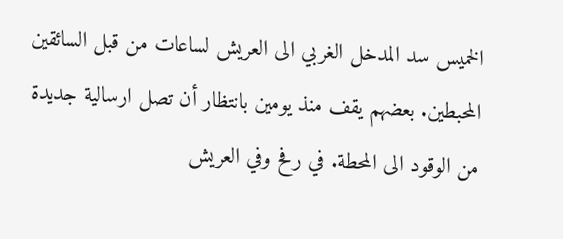الخميس سد المدخل الغربي الى العريش لساعات من قبل السائقين المحبطين. بعضهم يقف منذ يومين بانتظار أن تصل ارسالية جديدة من الوقود الى المحطة. في رفح وفي العريش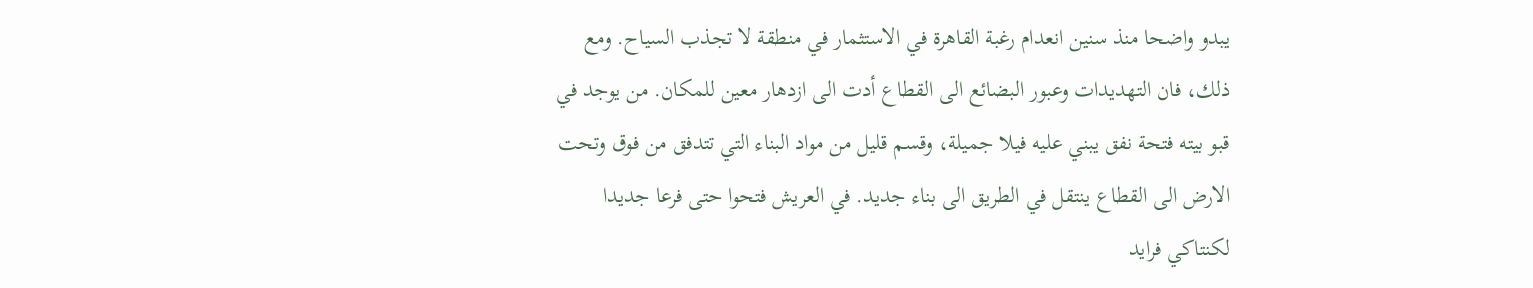يبدو واضحا منذ سنين انعدام رغبة القاهرة في الاستثمار في منطقة لا تجذب السياح. ومع ذلك، فان التهديدات وعبور البضائع الى القطاع أدت الى ازدهار معين للمكان. من يوجد في قبو بيته فتحة نفق يبني عليه فيلا جميلة، وقسم قليل من مواد البناء التي تتدفق من فوق وتحت الارض الى القطاع ينتقل في الطريق الى بناء جديد. في العريش فتحوا حتى فرعا جديدا لكنتاكي فرايد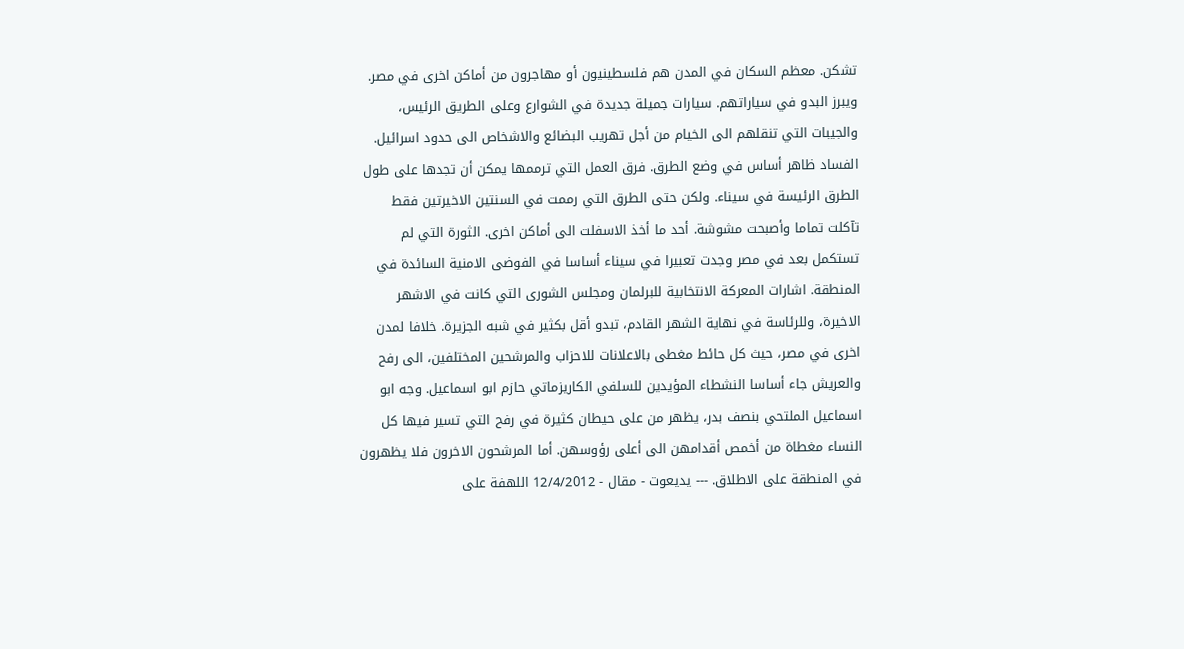تشكن. معظم السكان في المدن هم فلسطينيون أو مهاجرون من أماكن اخرى في مصر. ويبرز البدو في سياراتهم. سيارات جميلة جديدة في الشوارع وعلى الطريق الرئيس، والجيبات التي تنقلهم الى الخيام من أجل تهريب البضائع والاشخاص الى حدود اسرائيل. الفساد ظاهر أساس في وضع الطرق. فرق العمل التي ترممها يمكن أن تجدها على طول الطرق الرئيسة في سيناء. ولكن حتى الطرق التي رممت في السنتين الاخيرتين فقط تآكلت تماما وأصبحت مشوشة. أحد ما أخذ الاسفلت الى أماكن اخرى. الثورة التي لم تستكمل بعد في مصر وجدت تعبيرا في سيناء أساسا في الفوضى الامنية السائدة في المنطقة. اشارات المعركة الانتخابية للبرلمان ومجلس الشورى التي كانت في الاشهر الاخيرة، وللرئاسة في نهاية الشهر القادم، تبدو أقل بكثير في شبه الجزيرة. خلافا لمدن اخرى في مصر، حيث كل حائط مغطى بالاعلانات للاحزاب والمرشحين المختلفين، الى رفح والعريش جاء أساسا النشطاء المؤيدين للسلفي الكاريزماتي حازم ابو اسماعيل. وجه ابو اسماعيل الملتحي بنصف بدر، يظهر من على حيطان كثيرة في رفح التي تسير فيها كل النساء مغطاة من أخمص أقدامهن الى أعلى رؤوسهن. أما المرشحون الاخرون فلا يظهرون في المنطقة على الاطلاق. --- يديعوت - مقال - 12/4/2012 اللهفة على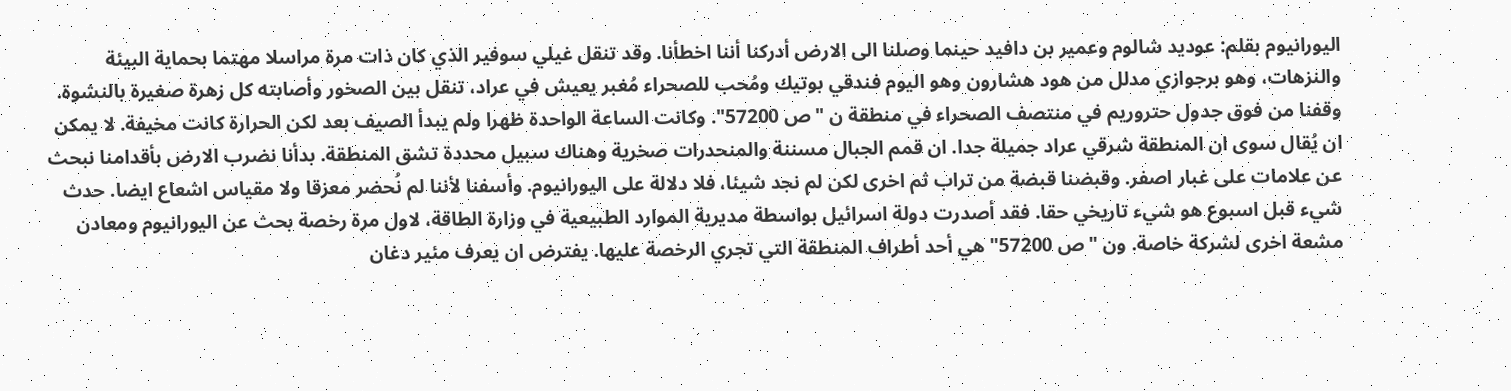اليورانيوم بقلم: عوديد شالوم وعمير بن دافيد حينما وصلنا الى الارض أدركنا أننا اخطأنا. وقد تنقل غيلي سوفير الذي كان ذات مرة مراسلا مهتما بحماية البيئة والنزهات، وهو برجوازي مدلل من هود هشارون وهو اليوم فندقي بوتيك ومُحب للصحراء مُغبر يعيش في عراد، تنقل بين الصخور وأصابته كل زهرة صغيرة بالنشوة. وقفنا من فوق جدول حتروريم في منتصف الصحراء في منطقة ن "ص 57200". وكانت الساعة الواحدة ظهرا ولم يبدأ الصيف بعد لكن الحرارة كانت مخيفة. لا يمكن ان يُقال سوى ان المنطقة شرقي عراد جميلة جدا. ان قمم الجبال مسننة والمنحدرات صخرية وهناك سبيل محددة تشق المنطقة. بدأنا نضرب الارض بأقدامنا نبحث عن علامات على غبار اصفر. وقبضنا قبضة من تراب ثم اخرى لكن لم نجد شيئا، فلا دلالة على اليورانيوم. وأسفنا لأننا لم نُحضر معزقا ولا مقياس اشعاع ايضا. حدث شيء قبل اسبوع هو شيء تاريخي حقا. فقد أصدرت دولة اسرائيل بواسطة مديرية الموارد الطبيعية في وزارة الطاقة، لاول مرة رخصة بحث عن اليورانيوم ومعادن مشعة اخرى لشركة خاصة. ون "ص 57200" هي أحد أطراف المنطقة التي تجري الرخصة عليها. يفترض ان يعرف مئير دغان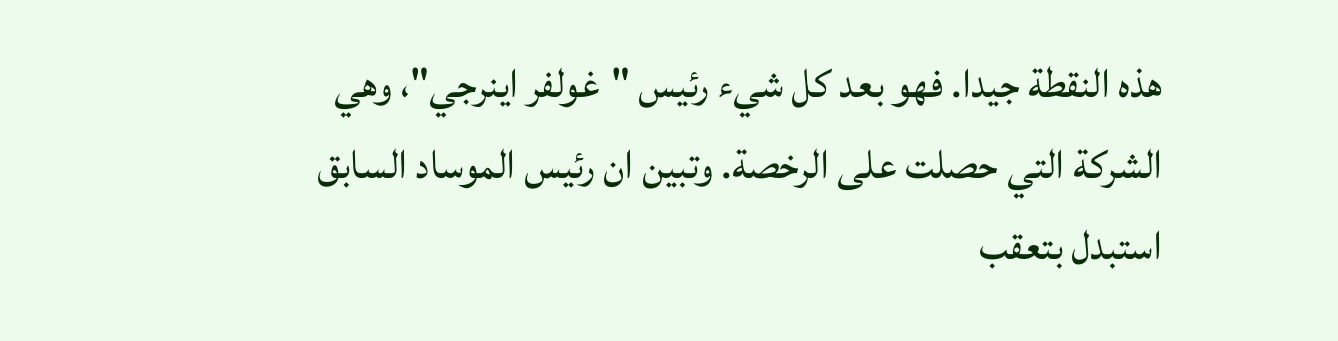هذه النقطة جيدا. فهو بعد كل شيء رئيس "غولفر اينرجي"، وهي الشركة التي حصلت على الرخصة. وتبين ان رئيس الموساد السابق استبدل بتعقب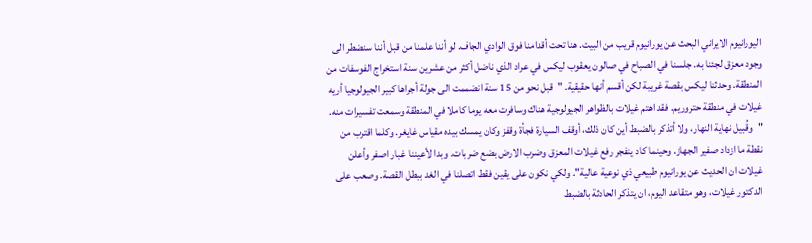اليورانيوم الايراني البحث عن يورانيوم قريب من البيت. هنا تحت أقدامنا فوق الوادي الجاف. لو أننا علمنا من قبل أننا سنضطر الى وجود معزق لجئنا به. جلسنا في الصباح في صالون يعقوب ليكس في عراد الذي ناضل أكثر من عشرين سنة استخراج الفوسفات من المنطقة. وحدثنا ليكس بقصة غريبة لكن أقسم أنها حقيقية. "قبل نحو من 15 سنة انضممت الى جولة أجراها كبير الجيولوجيا أريه غيلات في منطقة حتروريم. فقد اهتم غيلات بالظواهر الجيولوجية هناك وسافرت معه يوما كاملا في المنطقة وسمعت تفسيرات منه. "وقُبيل نهاية النهار، ولا أتذكر بالضبط أين كان ذلك، أوقف السيارة فجأة وقفز وكان يمسك بيده مقياس غايغر. وكلما اقترب من نقطة ما ازداد صفير الجهاز. وحينما كاد ينفجر رفع غيلات المعزق وضرب الارض بضع ضربات. وبدا لأعيننا غبار اصفر وأعلن غيلات ان الحديث عن يورانيوم طبيعي ذي نوعية عالية". ولكي نكون على يقين فقط اتصلنا في الغد ببطل القصة. وصعب على الدكتور غيلات، وهو متقاعد اليوم، ان يتذكر الحادثة بالضبط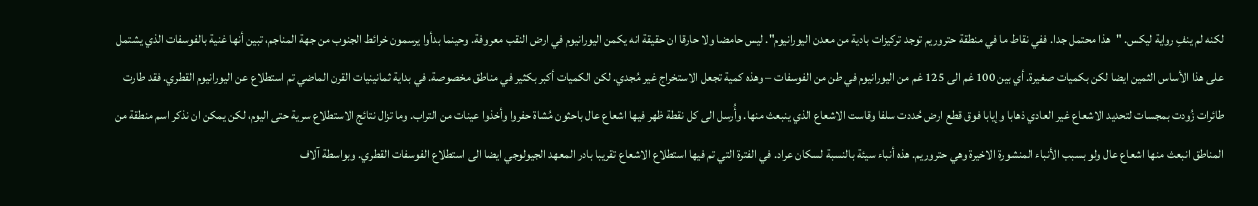لكنه لم ينفِ رواية ليكس. "هذا محتمل جدا. ففي نقاط ما في منطقة حتروريم توجد تركيزات بادية من معدن اليورانيوم". ليس حامضا ولا حارقا ان حقيقة انه يكمن اليورانيوم في ارض النقب معروفة. وحينما بدأوا يرسمون خرائط الجنوب من جهة المناجم، تبين أنها غنية بالفوسفات الذي يشتمل على هذا الأساس الثمين ايضا لكن بكميات صغيرة. أي بين 100 غم الى 125 غم من اليورانيوم في طن من الفوسفات – وهذه كمية تجعل الاستخراج غير مُجدي. لكن الكميات أكبر بكثير في مناطق مخصوصة. في بداية ثمانينيات القرن الماضي تم استطلاع عن اليورانيوم القطري. فقد طارت طائرات زُودت بمجسات لتحديد الاشعاع غير العادي ذهابا وإيابا فوق قطع ارض حُددت سلفا وقاست الاشعاع الذي ينبعث منها. وأُرسل الى كل نقطة ظهر فيها اشعاع عال باحثون مُشاة حفروا وأخذوا عينات من التراب. وما تزال نتائج الاستطلاع سرية حتى اليوم، لكن يمكن ان نذكر اسم منطقة من المناطق انبعث منها اشعاع عال ولو بسبب الأنباء المنشورة الاخيرة وهي حتروريم. هذه أنباء سيئة بالنسبة لسكان عراد. في الفترة التي تم فيها استطلاع الاشعاع تقريبا بادر المعهد الجيولوجي ايضا الى استطلاع الفوسفات القطري. وبواسطة آلاف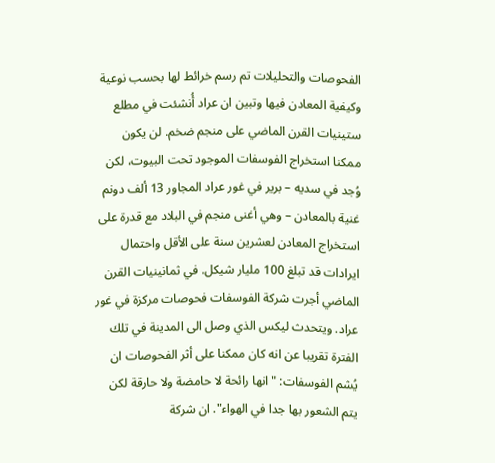الفحوصات والتحليلات تم رسم خرائط لها بحسب نوعية وكيفية المعادن فيها وتبين ان عراد أُنشئت في مطلع ستينيات القرن الماضي على منجم ضخم. لن يكون ممكنا استخراج الفوسفات الموجود تحت البيوت، لكن وُجد في سديه – برير في غور عراد المجاور 13 ألف دونم غنية بالمعادن – وهي أغنى منجم في البلاد مع قدرة على استخراج المعادن لعشرين سنة على الأقل واحتمال ايرادات قد تبلغ 100 مليار شيكل. في ثمانينيات القرن الماضي أجرت شركة الفوسفات فحوصات مركزة في غور عراد. ويتحدث ليكس الذي وصل الى المدينة في تلك الفترة تقريبا عن انه كان ممكنا على أثر الفحوصات ان يُشم الفوسفات: "انها رائحة لا حامضة ولا حارقة لكن يتم الشعور بها جدا في الهواء". ان شركة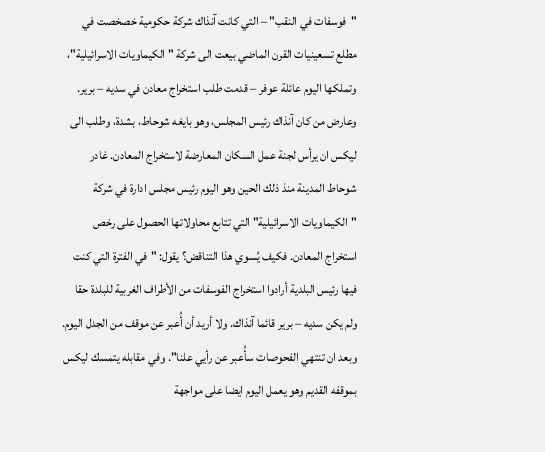"فوسفات في النقب" – التي كانت آنذاك شركة حكومية خصخصت في مطلع تسعينيات القرن الماضي بيعت الى شركة "الكيماويات الاسرائيلية"، وتملكها اليوم عائلة عوفر – قدمت طلب استخراج معادن في سديه – برير. وعارض من كان آنذاك رئيس المجلس، وهو بايغه شوحاط، بشدة، وطلب الى ليكس ان يرأس لجنة عمل السكان المعارضة لاستخراج المعادن. غادر شوحاط المدينة منذ ذلك الحين وهو اليوم رئيس مجلس ادارة في شركة "الكيماويات الاسرائيلية" التي تتابع محاولاتها الحصول على رخص استخراج المعادن. فكيف يُسوي هذا التناقض؟ يقول: "في الفترة التي كنت فيها رئيس البلدية أرادوا استخراج الفوسفات من الأطراف الغربية للبلدة حقا ولم يكن سديه – برير قائما آنذاك. ولا أريد أن أُعبر عن موقف من الجدل اليوم. وبعد ان تنتهي الفحوصات سأُعبر عن رأيي علنا". وفي مقابله يتمسك ليكس بموقفه القديم وهو يعمل اليوم ايضا على مواجهة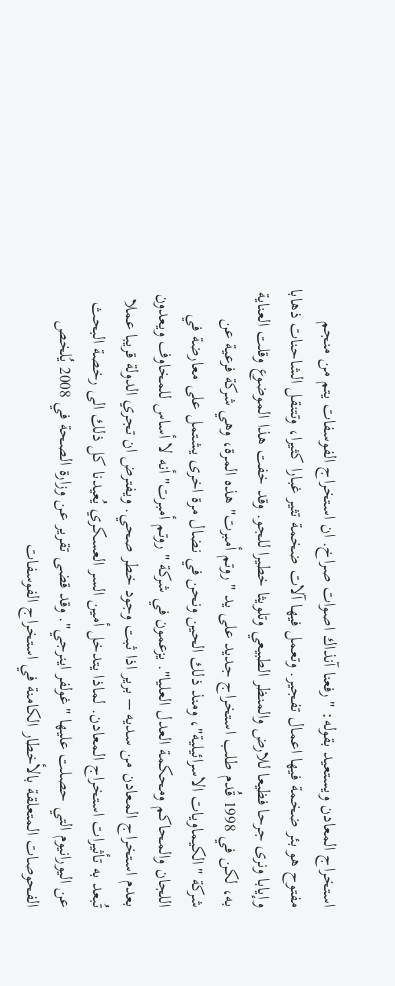استخراج المعادن ويستعيد بقوله: "رفعنا آنذاك اصوات صراخ. ان استخراج الفوسفات يتم من منجم مفتوح هو بئر ضخمة فيها اعمال تفجير. وتعمل فيها آلات ضخمة تثير غبارا كثيرا، وتتنقل الشاحنات ذهابا وإيابا ونرى جرحا فظيعا للارض والمنظر الطبيعي وتلويثا خطيرا للجو. وقد خفت هذا الموضوع وقلت العناية به، لكن في 1998 قُدم طلب استخراج جديد على يد "روتم أمبرت" هذه المرة، وهي شركة فرعية عن شركة "الكيماويات الاسرائيلية"، ومنذ ذلك الحين ونحن في نضال مرة اخرى يشتمل على معارضة في اللجان والمحاكم ومحكمة العدل العليا". يزعمون في شركة "روتم أمبرت" أنه لا أساس للمخاوف ويعدون بعدم استخراج المعادن من سديه – برير اذا ثبت وجود خطر صحي. ويفترض ان تجري الدولة قريبا عملا تُبعد به تأثيرات استخراج المعادن. لماذا يتدخل أمين السر العسكري يُعيدنا كل ذلك الى رخصة البحث عن اليورانيوم التي حصلت عليها "غولفر اينرجي". وقد قضى تقرير عن وزارة الصحة في 2008 يُلخص الفحوصات المتعلقة بالأخطار الكامنة في استخراج الفوسفات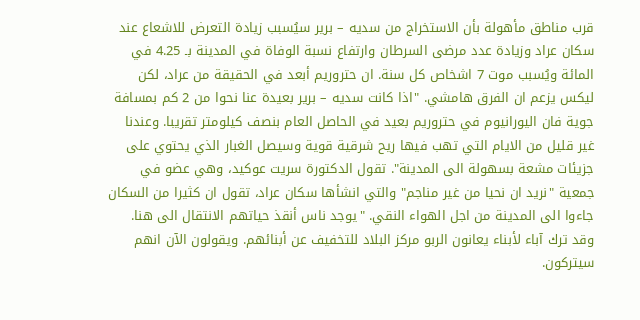قرب مناطق مأهولة بأن الاستخراج من سديه – برير سيُسبب زيادة التعرض للاشعاع عند سكان عراد وزيادة عدد مرضى السرطان وارتفاع نسبة الوفاة في المدينة بـ 4.25 في المائة ويُسبب موت 7 اشخاص كل سنة. ان حتروريم أبعد في الحقيقة من عراد، لكن ليكس يزعم ان الفرق هامشي. "اذا كانت سديه – برير بعيدة عنا نحوا من 2 كم بمسافة جوية فان اليورانيوم في حتروريم بعيد في الحاصل العام بنصف كيلومتر تقريبا. وعندنا غير قليل من الايام التي تهب فيها ريح شرقية قوية وسيصل الغبار الذي يحتوي على جزيئات مشعة بسهولة الى المدينة". تقول الدكتورة سريت عوكيد، وهي عضو في جمعية "نريد ان نحيا من غير مناجم" والتي انشأها سكان عراد، تقول ان كثيرا من السكان جاءوا الى المدينة من اجل الهواء النقي. "يوجد ناس أنقذ حياتهم الانتقال الى هنا. وقد ترك آباء لأبناء يعانون الربو مركز البلاد للتخفيف عن أبنائهم. ويقولون الآن انهم سيتركون.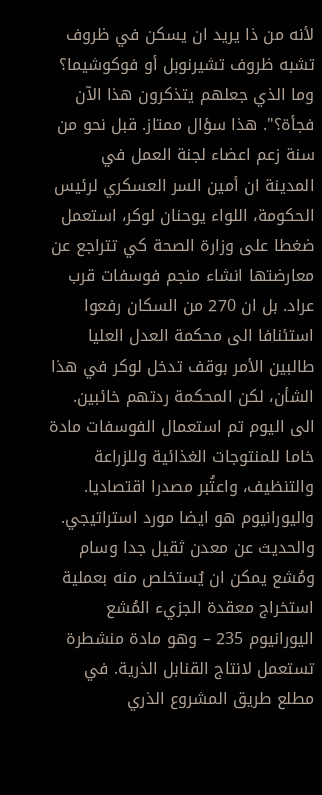لأنه من ذا يريد ان يسكن في ظروف تشبه ظروف تشيرنوبل أو فوكوشيما؟ وما الذي جعلهم يتذكرون هذا الآن فجأة؟". هذا سؤال ممتاز. قبل نحو من سنة زعم اعضاء لجنة العمل في المدينة ان أمين السر العسكري لرئيس الحكومة، اللواء يوحنان لوكر، استعمل ضغطا على وزارة الصحة كي تتراجع عن معارضتها انشاء منجم فوسفات قرب عراد. بل ان 270 من السكان رفعوا استئنافا الى محكمة العدل العليا طالبين الأمر بوقف تدخل لوكر في هذا الشأن، لكن المحكمة ردتهم خائبين. الى اليوم تم استعمال الفوسفات مادة خاما للمنتوجات الغذائية وللزراعة والتنظيف، واعتُبر مصدرا اقتصاديا. واليورانيوم هو ايضا مورد استراتيجي. والحديث عن معدن ثقيل جدا وسام ومُشع يمكن ان يُستخلص منه بعملية استخراج معقدة الجزيء المُشع اليورانيوم 235 – وهو مادة منشطرة تستعمل لانتاج القنابل الذرية. في مطلع طريق المشروع الذري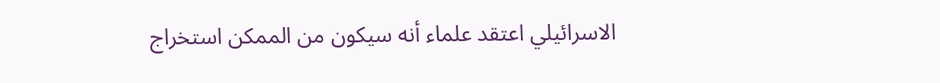الاسرائيلي اعتقد علماء أنه سيكون من الممكن استخراج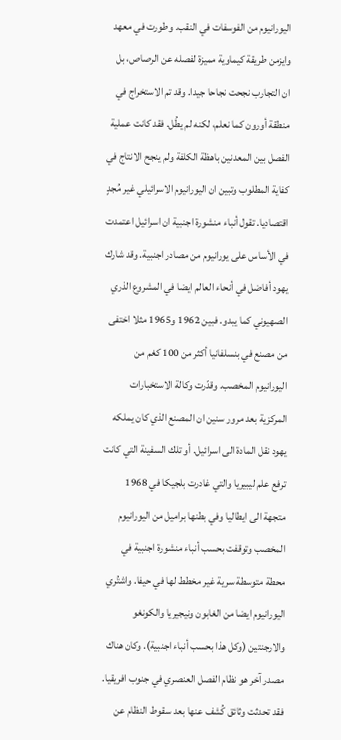اليورانيوم من الفوسفات في النقب. وطورت في معهد وايزمن طريقة كيماوية مميزة لفصله عن الرصاص، بل ان التجارب نجحت نجاحا جيدا. وقد تم الاستخراج في منطقة أورون كما نعلم، لكنه لم يطُل. فقد كانت عملية الفصل بين المعدنين باهظة الكلفة ولم ينجح الانتاج في كفاية المطلوب وتبين ان اليورانيوم الاسرائيلي غير مُجدٍ اقتصاديا. تقول أنباء منشورة اجنبية ان اسرائيل اعتمدت في الأساس على يورانيوم من مصادر اجنبية. وقد شارك يهود أفاضل في أنحاء العالم ايضا في المشروع الذري الصهيوني كما يبدو. فبين 1962 و1965 مثلا اختفى من مصنع في بنسلفانيا أكثر من 100 كغم من اليورانيوم المخصب. وقدّرت وكالة الاستخبارات المركزية بعد مرور سنين ان المصنع الذي كان يملكه يهود نقل المادة الى اسرائيل. أو تلك السفينة التي كانت ترفع علم ليبيريا والتي غادرت بلجيكا في 1968 متجهة الى ايطاليا وفي بطنها براميل من اليورانيوم المخصب وتوقفت بحسب أنباء منشورة اجنبية في محطة متوسطة سرية غير مخطط لها في حيفا. واشتُري اليورانيوم ايضا من الغابون ونيجيريا والكونغو والارجنتين (وكل هذا بحسب أنباء اجنبية). وكان هناك مصدر آخر هو نظام الفصل العنصري في جنوب افريقيا. فقد تحدثت وثائق كُشف عنها بعد سقوط النظام عن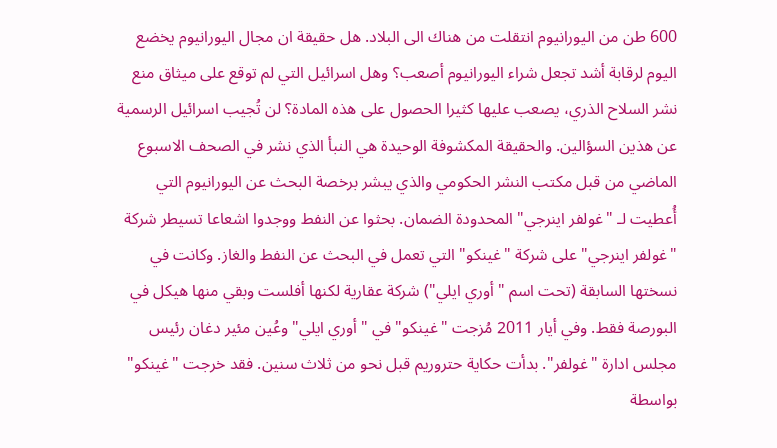600 طن من اليورانيوم انتقلت من هناك الى البلاد. هل حقيقة ان مجال اليورانيوم يخضع اليوم لرقابة أشد تجعل شراء اليورانيوم أصعب؟ وهل اسرائيل التي لم توقع على ميثاق منع نشر السلاح الذري، يصعب عليها كثيرا الحصول على هذه المادة؟ لن تُجيب اسرائيل الرسمية عن هذين السؤالين. والحقيقة المكشوفة الوحيدة هي النبأ الذي نشر في الصحف الاسبوع الماضي من قبل مكتب النشر الحكومي والذي يبشر برخصة البحث عن اليورانيوم التي أُعطيت لـ "غولفر اينرجي" المحدودة الضمان. بحثوا عن النفط ووجدوا اشعاعا تسيطر شركة "غولفر اينرجي" على شركة "غينكو" التي تعمل في البحث عن النفط والغاز. وكانت في نسختها السابقة (تحت اسم "أوري ايلي") شركة عقارية لكنها أفلست وبقي منها هيكل في البورصة فقط. وفي أيار 2011 مُزجت "غينكو" في "أوري ايلي" وعُين مئير دغان رئيس مجلس ادارة "غولفر". بدأت حكاية حتروريم قبل نحو من ثلاث سنين. فقد خرجت "غينكو" بواسطة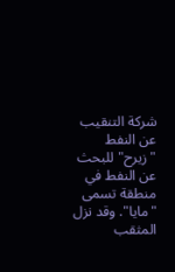شركة التنقيب عن النفط "زيرح" للبحث عن النفط في منطقة تسمى "مايا". وقد نزل المثقب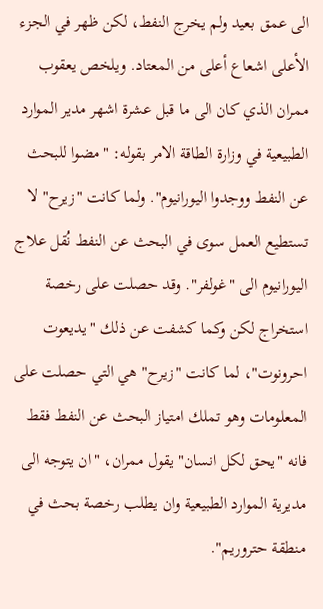الى عمق بعيد ولم يخرج النفط، لكن ظهر في الجزء الأعلى اشعاع أعلى من المعتاد. ويلخص يعقوب ممران الذي كان الى ما قبل عشرة اشهر مدير الموارد الطبيعية في وزارة الطاقة الامر بقوله: "مضوا للبحث عن النفط ووجدوا اليورانيوم". ولما كانت "زيرح" لا تستطيع العمل سوى في البحث عن النفط نُقل علاج اليورانيوم الى "غولفر". وقد حصلت على رخصة استخراج لكن وكما كشفت عن ذلك "يديعوت احرونوت"، لما كانت "زيرح" هي التي حصلت على المعلومات وهو تملك امتياز البحث عن النفط فقط فانه "يحق لكل انسان" يقول ممران، "ان يتوجه الى مديرية الموارد الطبيعية وان يطلب رخصة بحث في منطقة حتروريم".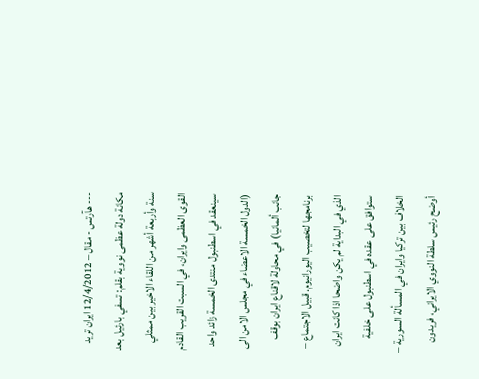--- هآرتس - مقال – 12/4/2012 ايران تريد مكانة دولة عظمى نووية بقلم: تسفي بارئيل بعد سنة وأربعة أشهر من اللقاء الاخير بين ممثلي القوى العظمى وايران، في السبت القريب القادم سينعقد في اسطنبول منتدى الخمسة زائد واحد (الدول الخمسة الاعضاء في مجلس الامن الى جانب ألمانيا) في محاولة لاقناع ايران بوقف برنامجها لتخصيب اليورانيوم. قبيل الاجتماع – الذي في البداية لم يكن واضحا اذا كانت ايران ستوافق على عقده في اسطنبول على خلفية الخلاف بين تركيا وايران في المسألة السورية – أوضح رئيس سلطة النووي الايراني، فريدون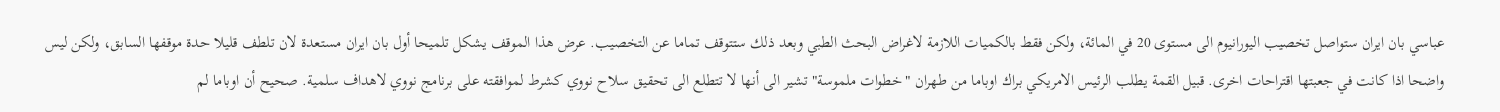عباسي بان ايران ستواصل تخصيب اليورانيوم الى مستوى 20 في المائة، ولكن فقط بالكميات اللازمة لاغراض البحث الطبي وبعد ذلك ستتوقف تماما عن التخصيب. عرض هذا الموقف يشكل تلميحا أول بان ايران مستعدة لان تلطف قليلا حدة موقفها السابق، ولكن ليس واضحا اذا كانت في جعبتها اقتراحات اخرى. قبيل القمة يطلب الرئيس الامريكي براك اوباما من طهران "خطوات ملموسة" تشير الى أنها لا تتطلع الى تحقيق سلاح نووي كشرط لموافقته على برنامج نووي لاهداف سلمية. صحيح أن اوباما لم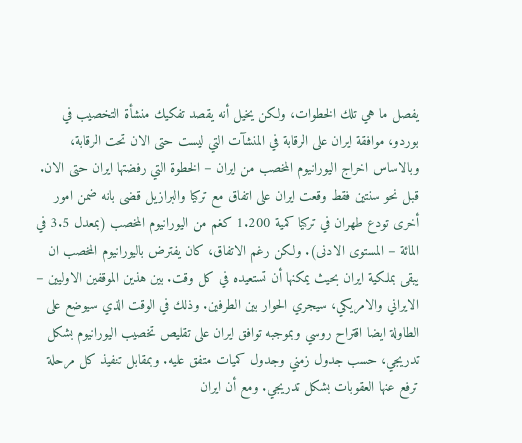يفصل ما هي تلك الخطوات، ولكن يخيل أنه يقصد تفكيك منشأة التخصيب في بوردو، موافقة ايران على الرقابة في المنشآت التي ليست حتى الان تحت الرقابة، وبالاساس اخراج اليورانيوم المخصب من ايران – الخطوة التي رفضتها ايران حتى الان. قبل نحو سنتين فقط وقعت ايران على اتفاق مع تركيا والبرازيل قضى بانه ضمن امور أخرى تودع طهران في تركيا كمية 1.200 كغم من اليورانيوم المخصب (بمعدل 3.5 في المائة – المستوى الادنى). ولكن رغم الاتفاق، كان يفترض باليورانيوم المخصب ان يبقى بملكية ايران بحيث يمكنها أن تستعيده في كل وقت. بين هذين الموقفين الاوليين – الايراني والامريكي، سيجري الحوار بين الطرفين. وذلك في الوقت الذي سيوضع على الطاولة ايضا اقتراح روسي وبموجبه توافق ايران على تقليص تخصيب اليورانيوم بشكل تدريجي، حسب جدول زمني وجدول كميات متفق عليه. وبمقابل تنفيذ كل مرحلة ترفع عنها العقوبات بشكل تدريجي. ومع أن ايران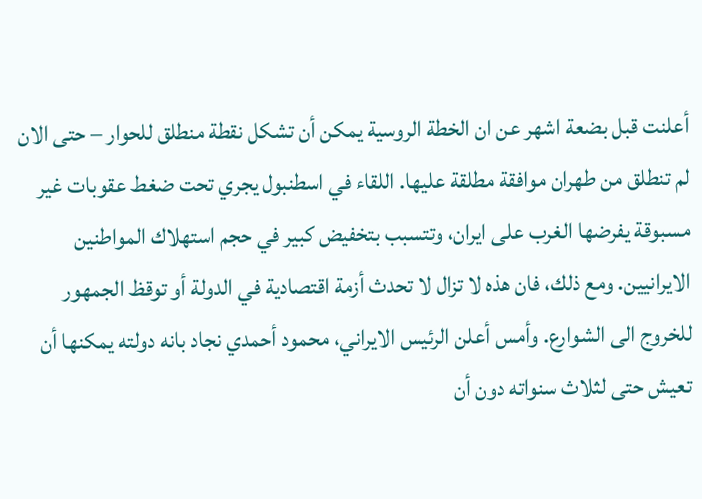أعلنت قبل بضعة اشهر عن ان الخطة الروسية يمكن أن تشكل نقطة منطلق للحوار – حتى الان لم تنطلق من طهران موافقة مطلقة عليها. اللقاء في اسطنبول يجري تحت ضغط عقوبات غير مسبوقة يفرضها الغرب على ايران، وتتسبب بتخفيض كبير في حجم استهلاك المواطنين الايرانيين. ومع ذلك، فان هذه لا تزال لا تحدث أزمة اقتصادية في الدولة أو توقظ الجمهور للخروج الى الشوارع. وأمس أعلن الرئيس الايراني، محمود أحمدي نجاد بانه دولته يمكنها أن تعيش حتى لثلاث سنواته دون أن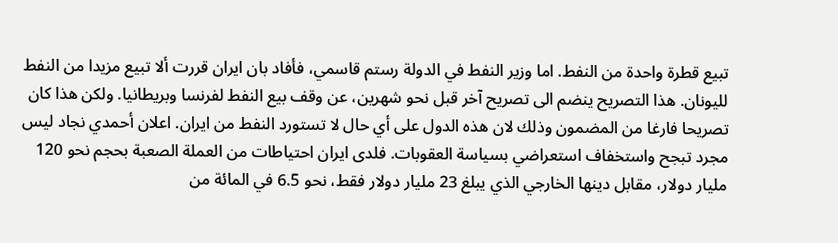تبيع قطرة واحدة من النفط. اما وزير النفط في الدولة رستم قاسمي، فأفاد بان ايران قررت ألا تبيع مزيدا من النفط لليونان. هذا التصريح ينضم الى تصريح آخر قبل نحو شهرين، عن وقف بيع النفط لفرنسا وبريطانيا. ولكن هذا كان تصريحا فارغا من المضمون وذلك لان هذه الدول على أي حال لا تستورد النفط من ايران. اعلان أحمدي نجاد ليس مجرد تبجح واستخفاف استعراضي بسياسة العقوبات. فلدى ايران احتياطات من العملة الصعبة بحجم نحو 120 مليار دولار، مقابل دينها الخارجي الذي يبلغ 23 مليار دولار فقط، نحو 6.5 في المائة من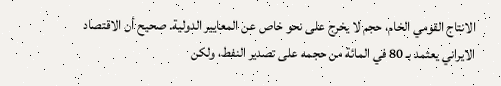الانتاج القومي الخام، حجم لا يخرج على نحو خاص عن المعايير الدولية. صحيح أن الاقتصاد الايراني يعتمد بـ 80 في المائة من حجمه على تصدير النفط، ولكن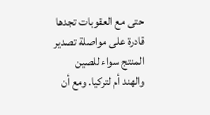حتى مع العقوبات تجدها قادرة على مواصلة تصدير المنتج سواء للصين والهند أم لتركيا. ومع أن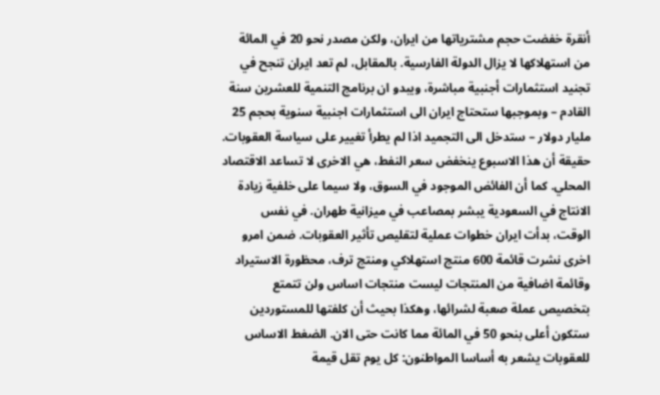أنقرة خفضت حجم مشترياتها من ايران، ولكن مصدر نحو 20 في المائة من استهلاكها لا يزال الدولة الفارسية. بالمقابل، لم تعد ايران تنجح في تجنيد استثمارات أجنبية مباشرة، ويبدو ان برنامج التنمية للعشرين سنة القادم – وبموجبها ستحتاج ايران الى استثمارات اجنبية سنوية بحجم 25 مليار دولار – ستدخل الى التجميد اذا لم يطرأ تغيير على سياسة العقوبات. حقيقة أن هذا الاسبوع ينخفض سعر النفط، هي الاخرى لا تساعد الاقتصاد المحلي. كما أن الفائض الموجود في السوق، ولا سيما على خلفية زيادة الانتاج في السعودية يبشر بمصاعب في ميزانية طهران. في نفس الوقت، بدأت ايران خطوات عملية لتقليص تأثير العقوبات. ضمن امرو اخرى نشرت قائمة 600 منتج استهلاكي ومنتج ترف، محظورة الاستيراد وقائمة اضافية من المنتجات ليست منتجات اساس ولن تتمتع بتخصيص عملة صعبة لشرائها، وهكذا بحيث أن كلفتها للمستوردين ستكون أعلى بنحو 50 في المائة مما كانت حتى الان. الضغط الاساس للعقوبات يشعر به أساسا المواطنون: كل يوم تقل قيمة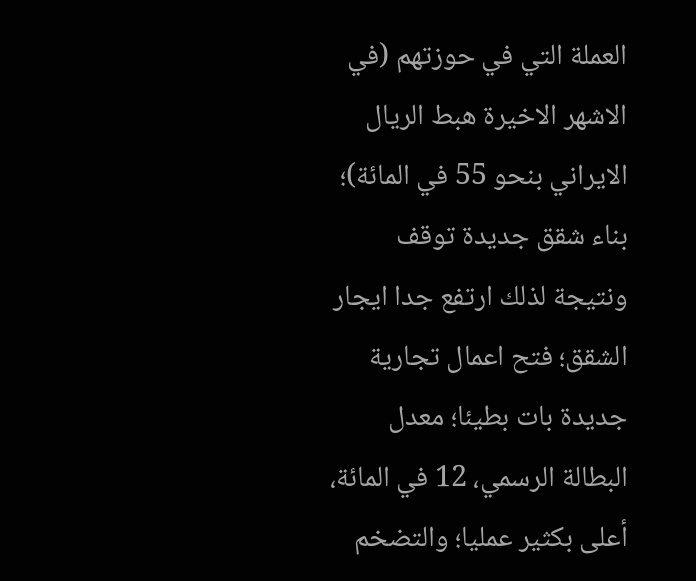العملة التي في حوزتهم (في الاشهر الاخيرة هبط الريال الايراني بنحو 55 في المائة)؛ بناء شقق جديدة توقف ونتيجة لذلك ارتفع جدا ايجار الشقق؛ فتح اعمال تجارية جديدة بات بطيئا؛ معدل البطالة الرسمي، 12 في المائة، أعلى بكثير عمليا؛ والتضخم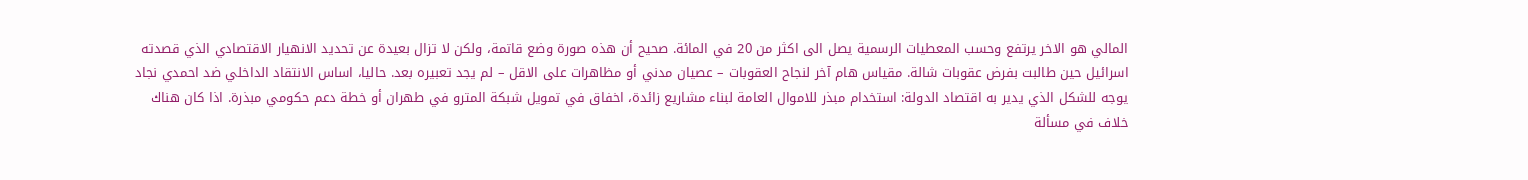المالي هو الاخر يرتفع وحسب المعطيات الرسمية يصل الى اكثر من 20 في المائة. صحيح أن هذه صورة وضع قاتمة، ولكن لا تزال بعيدة عن تحديد الانهيار الاقتصادي الذي قصدته اسرائيل حين طالبت بفرض عقوبات شالة. مقياس هام آخر لنجاح العقوبات – عصيان مدني أو مظاهرات على الاقل – لم يجد تعبيره بعد. حاليا، اساس الانتقاد الداخلي ضد احمدي نجاد يوجه للشكل الذي يدير به اقتصاد الدولة: استخدام مبذر للاموال العامة لبناء مشاريع زائدة، اخفاق في تمويل شبكة المترو في طهران أو خطة دعم حكومي مبذرة. اذا كان هناك خلاف في مسألة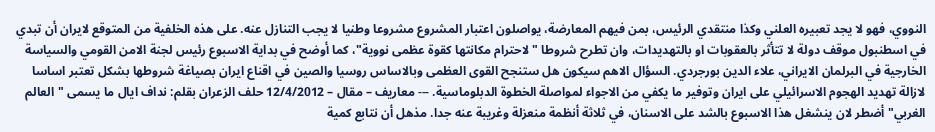النووي، فهو لا يجد تعبيره العلني وكذا منتقدي الرئيس، بمن فيهم المعارضة، يواصلون اعتبار المشروع مشروعا وطنيا لا يجب التنازل عنه. على هذه الخلفية من المتوقع لايران أن تبدي في اسطنبول موقف دولة لا تتأثر بالعقوبات او بالتهديدات، وان تطرح شروطا "لاحترام مكانتها كقوة عظمى نووية"، كما أوضح في بداية الاسبوع رئيس لجنة الامن القومي والسياسة الخارجية في البرلمان الايراني، علاء الدين بورجردي. السؤال الاهم سيكون هل ستنجح القوى العظمى وبالاساس روسيا والصين في اقناع ايران بصياغة شروطها بشكل تعتبر اساسا لازالة تهديد الهجوم الاسرائيلي على ايران وتوفير ما يكفي من الاجواء لمواصلة الخطوة الدبلوماسية. --- معاريف – مقال – 12/4/2012 حلف الزعران بقلم: نداف ايال ما يسمى "العالم الغربي" أضطر لان ينشغل هذا الاسبوع بالشد على الاسنان، في ثلاثة أنظمة منعزلة وغريبة عنه جدا. مذهل أن نتابع كمية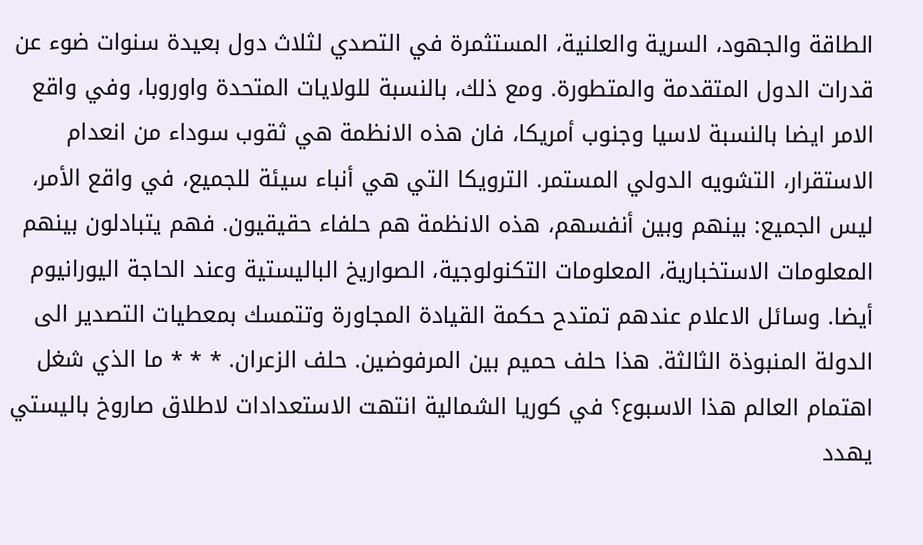الطاقة والجهود، السرية والعلنية، المستثمرة في التصدي لثلاث دول بعيدة سنوات ضوء عن قدرات الدول المتقدمة والمتطورة. ومع ذلك، بالنسبة للولايات المتحدة واوروبا، وفي واقع الامر ايضا بالنسبة لاسيا وجنوب أمريكا، فان هذه الانظمة هي ثقوب سوداء من انعدام الاستقرار، التشويه الدولي المستمر. الترويكا التي هي أنباء سيئة للجميع، في واقع الأمر، ليس الجميع: بينهم وبين أنفسهم، هذه الانظمة هم حلفاء حقيقيون. فهم يتبادلون بينهم المعلومات الاستخبارية، المعلومات التكنولوجية، الصواريخ الباليستية وعند الحاجة اليورانيوم أيضا. وسائل الاعلام عندهم تمتدح حكمة القيادة المجاورة وتتمسك بمعطيات التصدير الى الدولة المنبوذة الثالثة. هذا حلف حميم بين المرفوضين. حلف الزعران. * * * ما الذي شغل اهتمام العالم هذا الاسبوع؟ في كوريا الشمالية انتهت الاستعدادات لاطلاق صاروخ باليستي يهدد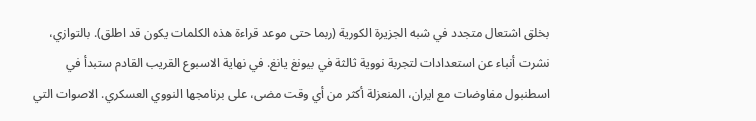بخلق اشتعال متجدد في شبه الجزيرة الكورية (ربما حتى موعد قراءة هذه الكلمات يكون قد اطلق). بالتوازي، نشرت أنباء عن استعدادات لتجربة نووية ثالثة في بيونغ يانغ. في نهاية الاسبوع القريب القادم ستبدأ في اسطنبول مفاوضات مع ايران، المنعزلة أكثر من أي وقت مضى، على برنامجها النووي العسكري. الاصوات التي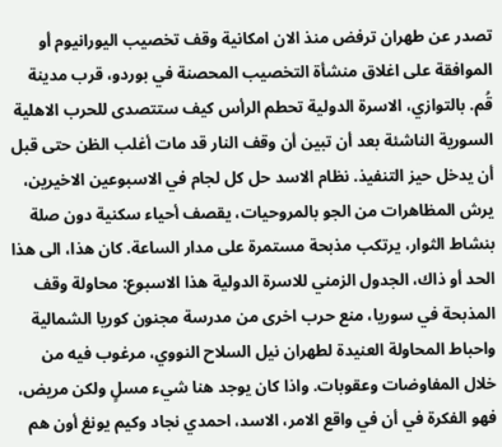تصدر عن طهران ترفض منذ الان امكانية وقف تخصيب اليورانيوم أو الموافقة على اغلاق منشأة التخصيب المحصنة في بوردو، قرب مدينة قُم. بالتوازي، الاسرة الدولية تحطم الرأس كيف ستتصدى للحرب الاهلية السورية الناشئة بعد أن تبين أن وقف النار قد مات أغلب الظن حتى قبل أن يدخل حيز التنفيذ. نظام الاسد حل كل لجام في الاسبوعين الاخيرين، يرش المظاهرات من الجو بالمروحيات، يقصف أحياء سكنية دون صلة بنشاط الثوار، يرتكب مذبحة مستمرة على مدار الساعة. كان هذا، الى هذا الحد أو ذاك، الجدول الزمني للاسرة الدولية هذا الاسبوع: محاولة وقف المذبحة في سوريا، منع حرب اخرى من مدرسة مجنون كوريا الشمالية واحباط المحاولة العنيدة لطهران نيل السلاح النووي، مرغوب فيه من خلال المفاوضات وعقوبات. واذا كان يوجد هنا شيء مسلٍ ولكن مريض، فهو الفكرة في أن في واقع الامر، الاسد، احمدي نجاد وكيم يونغ أون هم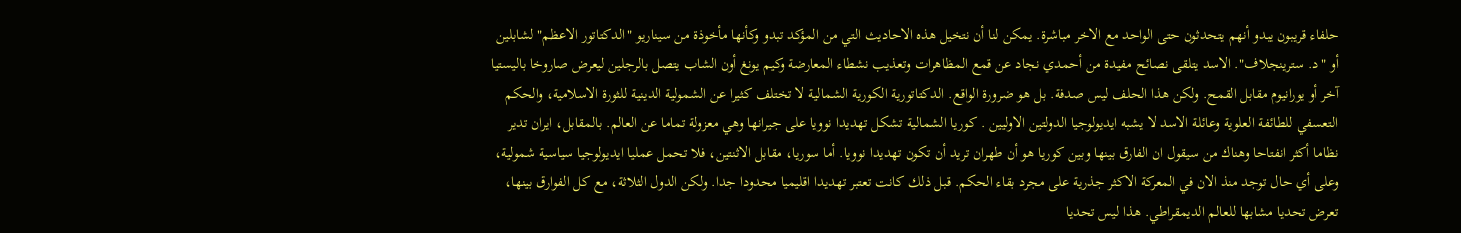حلفاء قريبون يبدو أنهم يتحدثون حتى الواحد مع الاخر مباشرة. يمكن لنا أن نتخيل هذه الاحاديث التي من المؤكد تبدو وكأنها مأخوذة من سيناريو "الدكتاتور الاعظم" لشابلين أو "د. سترينجلاف". الاسد يتلقى نصائح مفيدة من أحمدي نجاد عن قمع المظاهرات وتعذيب نشطاء المعارضة وكيم يونغ أون الشاب يتصل بالرجلين ليعرض صاروخا باليستيا آخر أو يورانيوم مقابل القمح. ولكن هذا الحلف ليس صدفة. بل هو ضرورة الواقع. الدكتاتورية الكورية الشمالية لا تختلف كثيرا عن الشمولية الدينية للثورة الاسلامية، والحكم التعسفي للطائفة العلوية وعائلة الاسد لا يشبه ايديولوجيا الدولتين الاوليين . كوريا الشمالية تشكل تهديدا نوويا على جيرانها وهي معزولة تماما عن العالم. بالمقابل، ايران تدير نظاما أكثر انفتاحا وهناك من سيقول ان الفارق بينها وبين كوريا هو أن طهران تريد أن تكون تهديدا نوويا. أما سوريا، مقابل الاثنتين، فلا تحمل عمليا ايديولوجيا سياسية شمولية، وعلى أي حال توجد منذ الان في المعركة الاكثر جذرية على مجرد بقاء الحكم. قبل ذلك كانت تعتبر تهديدا اقليميا محدودا جدا. ولكن الدول الثلاثة، مع كل الفوارق بينها، تعرض تحديا مشابها للعالم الديمقراطي. هذا ليس تحديا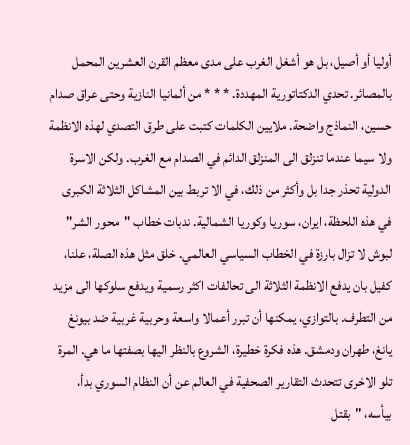أوليا أو أصيل، بل هو أشغل الغرب على مدى معظم القرن العشرين المحمل بالمصائر. تحدي الدكتاتورية المهددة. * * * من ألمانيا النازية وحتى عراق صدام حسين، النماذج واضحة. ملايين الكلمات كتبت على طرق التصدي لهذه الانظمة ولا سيما عندما تنزلق الى المنزلق الدائم في الصدام مع الغرب. ولكن الاسرة الدولية تحذر جدا بل وأكثر من ذلك، في الا تربط بين المشاكل الثلاثة الكبرى في هذه اللحظة، ايران، سوريا وكوريا الشمالية. ندبات خطاب "محور الشر" لبوش لا تزال بارزة في الخطاب السياسي العالمي. خلق مثل هذه الصلة، علنا، كفيل بان يدفع الانظمة الثلاثة الى تحالفات اكثر رسمية ويدفع سلوكها الى مزيد من التطرف. بالتوازي، يمكنها أن تبرر أعمالا واسعة وحربية غربية ضد بيونغ يانغ، طهران ودمشق. هذه فكرة خطيرة، الشروع بالنظر اليها بصفتها ما هي. المرة تلو الاخرى تتحدث التقارير الصحفية في العالم عن أن النظام السوري بدأ، بيأسه، "بقتل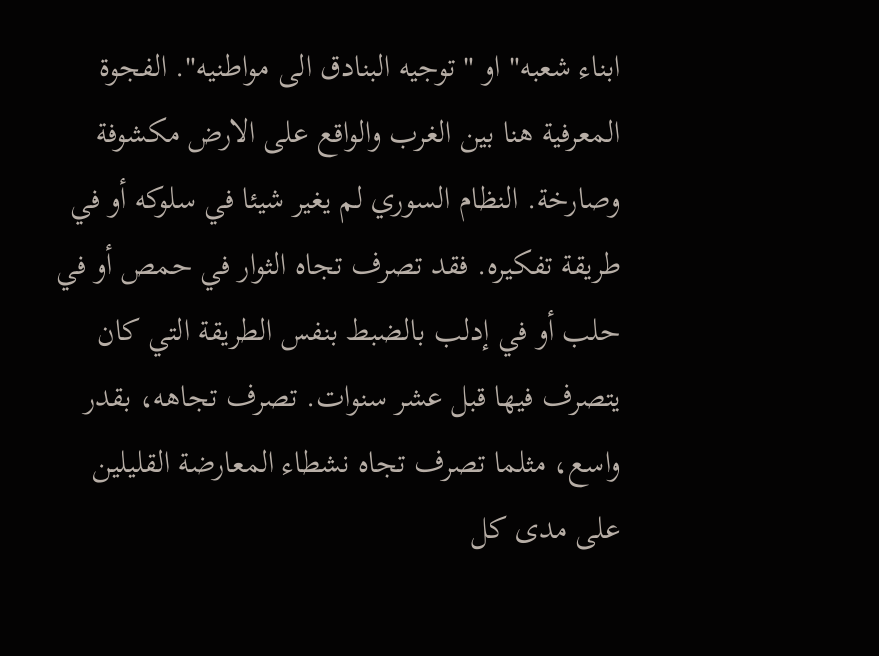ابناء شعبه" او "توجيه البنادق الى مواطنيه". الفجوة المعرفية هنا بين الغرب والواقع على الارض مكشوفة وصارخة. النظام السوري لم يغير شيئا في سلوكه أو في طريقة تفكيره. فقد تصرف تجاه الثوار في حمص أو في حلب أو في إدلب بالضبط بنفس الطريقة التي كان يتصرف فيها قبل عشر سنوات. تصرف تجاهه، بقدر واسع، مثلما تصرف تجاه نشطاء المعارضة القليلين على مدى كل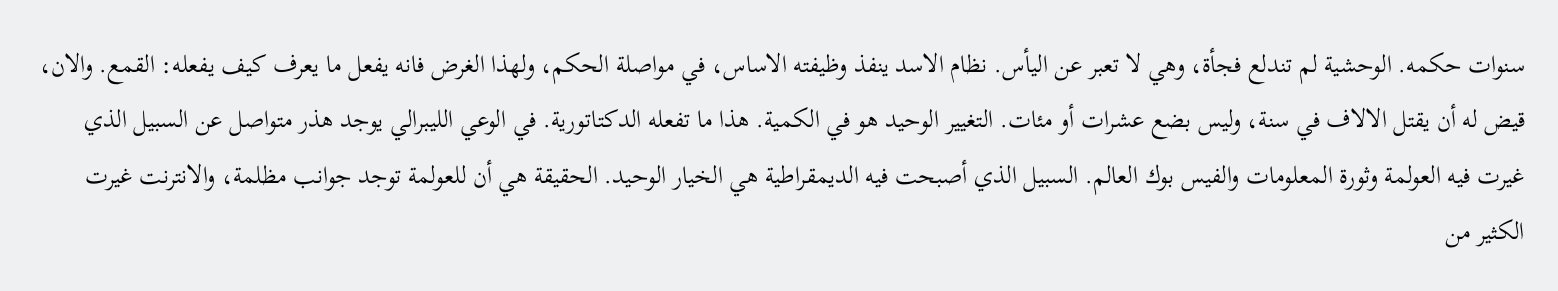سنوات حكمه. الوحشية لم تندلع فجأة، وهي لا تعبر عن اليأس. نظام الاسد ينفذ وظيفته الاساس، في مواصلة الحكم، ولهذا الغرض فانه يفعل ما يعرف كيف يفعله: القمع. والان، قيض له أن يقتل الالاف في سنة، وليس بضع عشرات أو مئات. التغيير الوحيد هو في الكمية. هذا ما تفعله الدكتاتورية. في الوعي الليبرالي يوجد هذر متواصل عن السبيل الذي غيرت فيه العولمة وثورة المعلومات والفيس بوك العالم. السبيل الذي أصبحت فيه الديمقراطية هي الخيار الوحيد. الحقيقة هي أن للعولمة توجد جوانب مظلمة، والانترنت غيرت الكثير من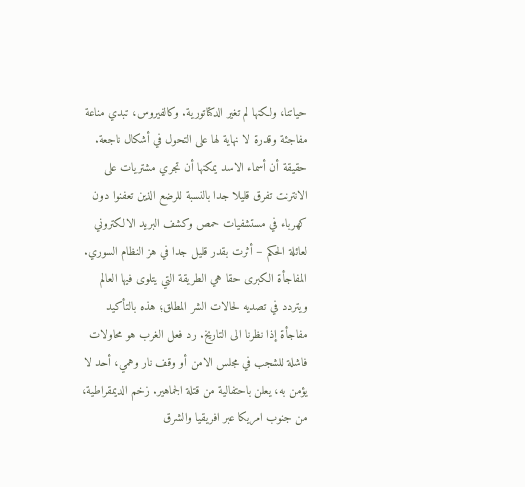حياتنا، ولكنها لم تغير الدكتاتورية. وكالفيروس، تبدي مناعة مفاجئة وقدرة لا نهاية لها على التحول في أشكال ناجعة. حقيقة أن أسماء الاسد يمكنها أن تجري مشتريات على الانترنت تفرق قليلا جدا بالنسبة للرضع الذين تعفنوا دون كهرباء في مستشفيات حمص وكشف البريد الالكتروني لعائلة الحكم – أثرت بقدر قليل جدا في هز النظام السوري. المفاجأة الكبرى حقا هي الطريقة التي يتلوى فيها العالم ويتردد في تصديه لحالات الشر المطلق؛ هذه بالتأكيد مفاجأة إذا نظرنا الى التاريخ. رد فعل الغرب هو محاولات فاشلة للشجب في مجلس الامن أو وقف نار وهمي، أحد لا يؤمن به، يعلن باحتفالية من قتلة الجماهير. زخم الديمقراطية، من جنوب امريكا عبر افريقيا والشرق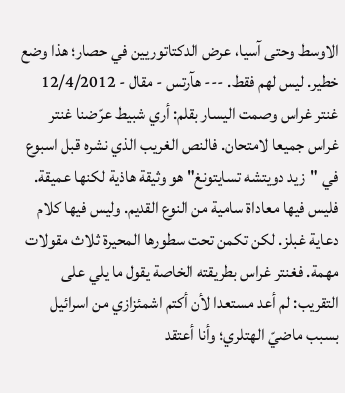الاوسط وحتى آسيا، عرض الدكتاتوريين في حصار؛ هذا وضع خطير. ليس لهم فقط. --- هآرتس - مقال - 12/4/2012 غنتر غراس وصمت اليسار بقلم: أري شبيط عرّضنا غنتر غراس جميعا لامتحان. فالنص الغريب الذي نشره قبل اسبوع في "زيد دويتشه تسايتونغ" هو وثيقة هاذية لكنها عميقة. فليس فيها معاداة سامية من النوع القديم. وليس فيها كلام دعاية غبلز. لكن تكمن تحت سطورها المحيرة ثلاث مقولات مهمة. فغنتر غراس بطريقته الخاصة يقول ما يلي على التقريب: لم أعد مستعدا لأن أكتم اشمئزازي من اسرائيل بسبب ماضيّ الهتلري؛ وأنا أعتقد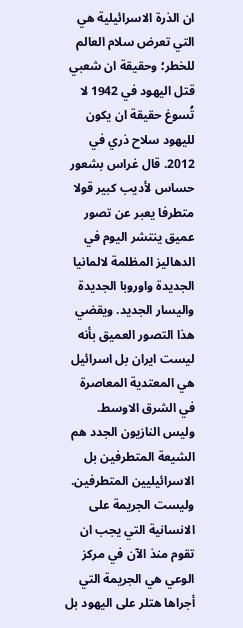ان الذرة الاسرائيلية هي التي تعرض سلام العالم للخطر؛ وحقيقة ان شعبي قتل اليهود في 1942 لا تُسوغ حقيقة ان يكون لليهود سلاح ذري في 2012. قال غراس بشعور حساس لأديب كبير قولا متطرفا يعبر عن تصور عميق ينتشر اليوم في الدهاليز المظلمة لالمانيا الجديدة واوروبا الجديدة واليسار الجديد. ويقضي هذا التصور العميق بأنه ليست ايران بل اسرائيل هي المعتدية المعاصرة في الشرق الاوسط. وليس النازيون الجدد هم الشيعة المتطرفين بل الاسرائيليين المتطرفين. وليست الجريمة على الانسانية التي يجب ان تقوم منذ الآن في مركز الوعي هي الجريمة التي أجراها هتلر على اليهود بل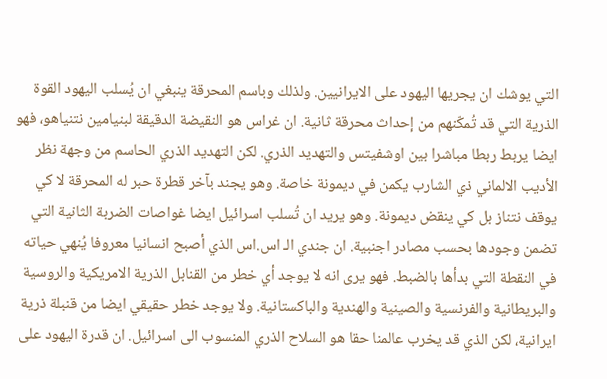التي يوشك ان يجريها اليهود على الايرانيين. ولذلك وباسم المحرقة ينبغي ان يُسلب اليهود القوة الذرية التي قد تُمكّنهم من إحداث محرقة ثانية. ان غراس هو النقيضة الدقيقة لبنيامين نتنياهو، فهو ايضا يربط ربطا مباشرا بين اوشفيتس والتهديد الذري. لكن التهديد الذري الحاسم من وجهة نظر الأديب الالماني ذي الشارب يكمن في ديمونة خاصة. وهو يجند بآخر قطرة حبر له المحرقة لا كي يوقف نتناز بل كي ينقض ديمونة. وهو يريد ان تُسلب اسرائيل ايضا غواصات الضربة الثانية التي تضمن وجودها بحسب مصادر اجنبية. ان جندي الـ اس.اس الذي أصبح انسانيا معروفا يُنهي حياته في النقطة التي بدأها بالضبط. فهو يرى انه لا يوجد أي خطر من القنابل الذرية الامريكية والروسية والبريطانية والفرنسية والصينية والهندية والباكستانية. ولا يوجد خطر حقيقي ايضا من قنبلة ذرية ايرانية، لكن الذي قد يخرب عالمنا حقا هو السلاح الذري المنسوب الى اسرائيل. ان قدرة اليهود على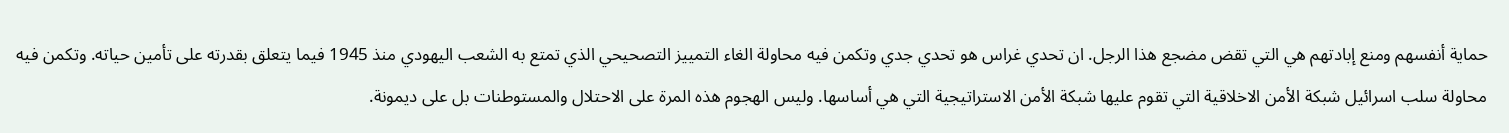حماية أنفسهم ومنع إبادتهم هي التي تقض مضجع هذا الرجل. ان تحدي غراس هو تحدي جدي وتكمن فيه محاولة الغاء التمييز التصحيحي الذي تمتع به الشعب اليهودي منذ 1945 فيما يتعلق بقدرته على تأمين حياته. وتكمن فيه محاولة سلب اسرائيل شبكة الأمن الاخلاقية التي تقوم عليها شبكة الأمن الاستراتيجية التي هي أساسها. وليس الهجوم هذه المرة على الاحتلال والمستوطنات بل على ديمونة.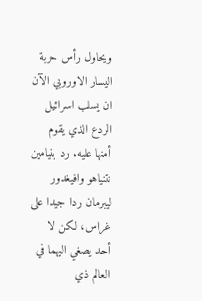ويحاول رأس حربة اليسار الاوروبي الآن ان يسلب اسرائيل الردع الذي يقوم أمنها عليه. رد بنيامين نتنياهو وافيغدور ليبرمان ردا جيدا على غراس، لكن لا أحد يصغي اليهما في العالم ذي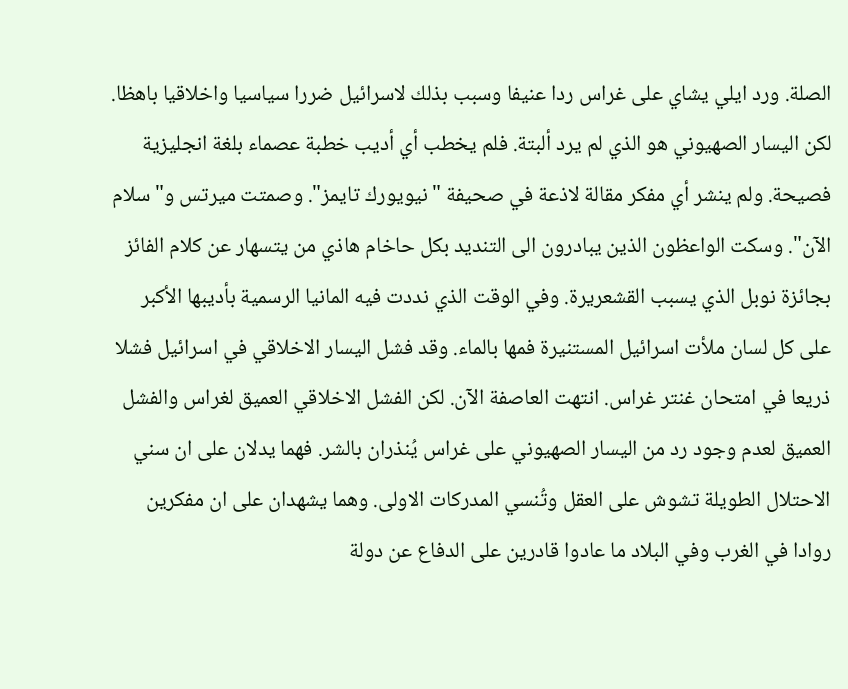الصلة. ورد ايلي يشاي على غراس ردا عنيفا وسبب بذلك لاسرائيل ضررا سياسيا واخلاقيا باهظا. لكن اليسار الصهيوني هو الذي لم يرد ألبتة. فلم يخطب أي أديب خطبة عصماء بلغة انجليزية فصيحة. ولم ينشر أي مفكر مقالة لاذعة في صحيفة "نيويورك تايمز". وصمتت ميرتس و"سلام الآن". وسكت الواعظون الذين يبادرون الى التنديد بكل حاخام هاذي من يتسهار عن كلام الفائز بجائزة نوبل الذي يسبب القشعريرة. وفي الوقت الذي نددت فيه المانيا الرسمية بأديبها الأكبر على كل لسان ملأت اسرائيل المستنيرة فمها بالماء. وقد فشل اليسار الاخلاقي في اسرائيل فشلا ذريعا في امتحان غنتر غراس. انتهت العاصفة الآن. لكن الفشل الاخلاقي العميق لغراس والفشل العميق لعدم وجود رد من اليسار الصهيوني على غراس يُنذران بالشر. فهما يدلان على ان سني الاحتلال الطويلة تشوش على العقل وتُنسي المدركات الاولى. وهما يشهدان على ان مفكرين روادا في الغرب وفي البلاد ما عادوا قادرين على الدفاع عن دولة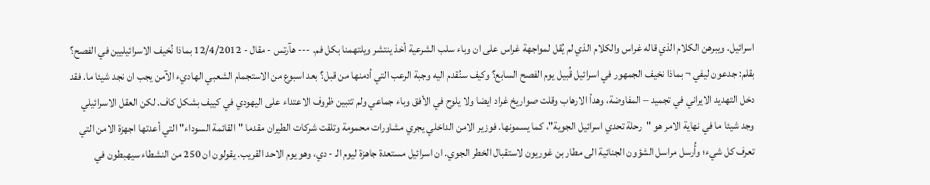اسرائيل. ويبرهن الكلام الذي قاله غراس والكلام الذي لم يُقل لمواجهة غراس على ان وباء سلب الشرعية أخذ ينتشر ويلتهمنا بكل فم. --- هآرتس - مقال - 12/4/2012 بماذا نُخيف الاسرائيليين في الفصح؟ بقلم: جدعون ليفي ¬ بماذا نخيف الجمهور في اسرائيل قُبيل يوم الفصح السابع؟ وكيف سنُقدم اليه وجبة الرعب التي أدمنها من قبل؟ بعد اسبوع من الاستجمام الشعبي الهاديء الآمن يجب ان نجد شيئا ما. فقد دخل التهديد الايراني في تجميد – المفاوضة، وهدأ الارهاب وقلت صواريخ غراد ايضا ولا يلوح في الأفق وباء جماعي ولم تتبين ظروف الاعتداء على اليهودي في كييف بشكل كاف. لكن العقل الاسرائيلي وجد شيئا ما في نهاية الامر هو "رحلة تحدي اسرائيل الجوية"، كما يسمونها. فوزير الامن الداخلي يجري مشاورات محمومة وتلقت شركات الطيران مقدما "القائمة السوداء" التي أعدتها اجهزة الامن التي تعرف كل شيء؛ وأُرسل مراسل الشؤون الجنائية الى مطار بن غوريون لاستقبال الخطر الجوي. ان اسرائيل مستعدة جاهزة ليوم الـ - دي، وهو يوم الاحد القريب. يقولون ان 250 من النشطاء سيهبطون في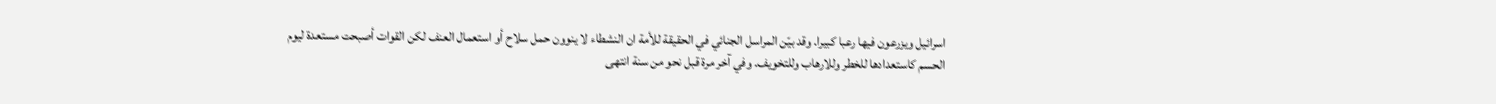اسرائيل ويزرعون فيها رعبا كبيرا. وقد بيّن المراسل الجنائي في الحقيقة للأمة ان النشطاء لا ينوون حمل سلاح أو استعمال العنف لكن القوات أصبحت مستعدة ليوم الحسم كاستعدادها للخطر وللارهاب وللتخويف. وفي آخر مرة قبل نحو من سنة انتهى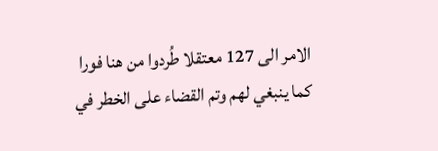الامر الى 127 معتقلا طُردوا من هنا فورا كما ينبغي لهم وتم القضاء على الخطر في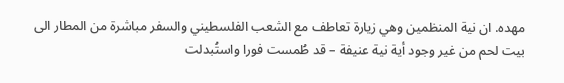مهده. ان نية المنظمين وهي زيارة تعاطف مع الشعب الفلسطيني والسفر مباشرة من المطار الى بيت لحم من غير وجود أية نية عنيفة – قد طُمست فورا واستُبدلت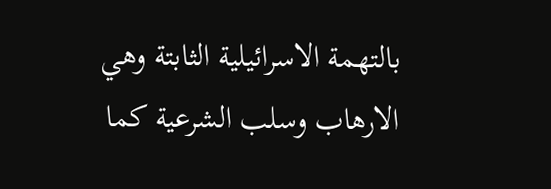بالتهمة الاسرائيلية الثابتة وهي الارهاب وسلب الشرعية كما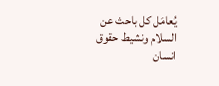يُعامَل كل باحث عن السلام ونشيط حقوق انسان